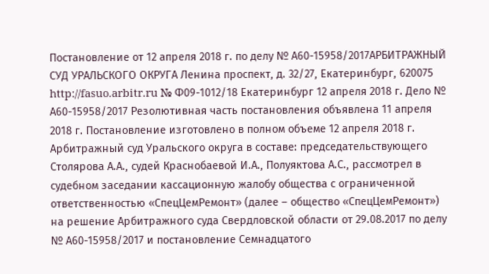Постановление от 12 апреля 2018 г. по делу № А60-15958/2017АРБИТРАЖНЫЙ СУД УРАЛЬСКОГО ОКРУГА Ленина проспект, д. 32/27, Екатеринбург, 620075 http://fasuo.arbitr.ru № Ф09-1012/18 Екатеринбург 12 апреля 2018 г. Дело № А60-15958/2017 Резолютивная часть постановления объявлена 11 апреля 2018 г. Постановление изготовлено в полном объеме 12 апреля 2018 г. Арбитражный суд Уральского округа в составе: председательствующего Столярова А.А., судей Краснобаевой И.А., Полуяктова А.С., рассмотрел в судебном заседании кассационную жалобу общества с ограниченной ответственностью «СпецЦемРемонт» (далее – общество «СпецЦемРемонт») на решение Арбитражного суда Свердловской области от 29.08.2017 по делу № А60-15958/2017 и постановление Семнадцатого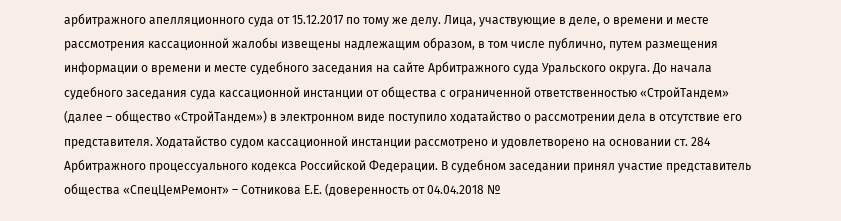арбитражного апелляционного суда от 15.12.2017 по тому же делу. Лица, участвующие в деле, о времени и месте рассмотрения кассационной жалобы извещены надлежащим образом, в том числе публично, путем размещения информации о времени и месте судебного заседания на сайте Арбитражного суда Уральского округа. До начала судебного заседания суда кассационной инстанции от общества с ограниченной ответственностью «СтройТандем» (далее – общество «СтройТандем») в электронном виде поступило ходатайство о рассмотрении дела в отсутствие его представителя. Ходатайство судом кассационной инстанции рассмотрено и удовлетворено на основании ст. 284 Арбитражного процессуального кодекса Российской Федерации. В судебном заседании принял участие представитель общества «СпецЦемРемонт» – Сотникова Е.Е. (доверенность от 04.04.2018 №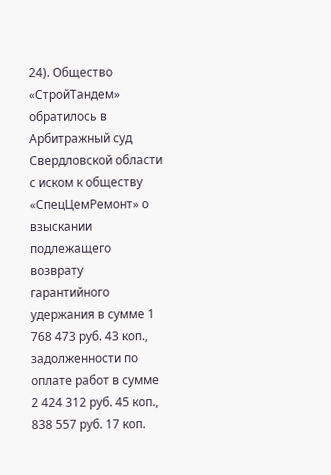24). Общество «СтройТандем» обратилось в Арбитражный суд Свердловской области с иском к обществу «СпецЦемРемонт» о взыскании подлежащего возврату гарантийного удержания в сумме 1 768 473 руб. 43 коп., задолженности по оплате работ в сумме 2 424 312 руб. 45 коп., 838 557 руб. 17 коп.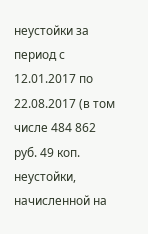неустойки за период с 12.01.2017 по 22.08.2017 (в том числе 484 862 руб. 49 коп. неустойки, начисленной на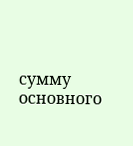сумму основного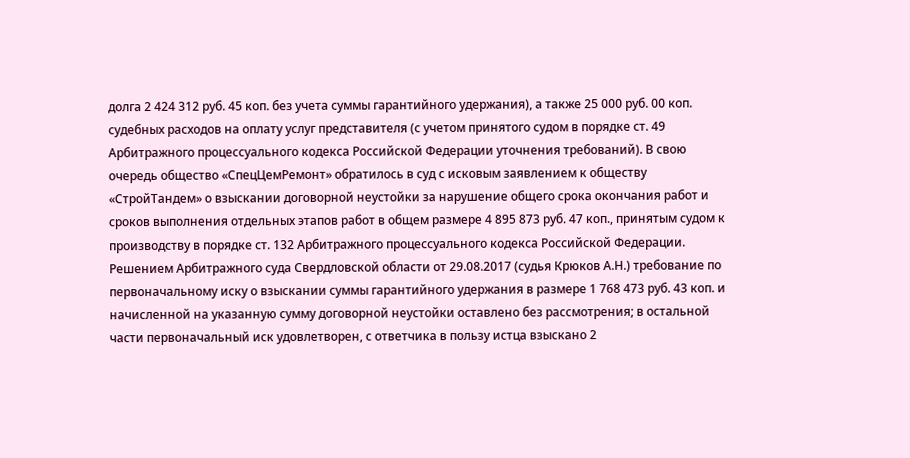долга 2 424 312 руб. 45 коп. без учета суммы гарантийного удержания), а также 25 000 руб. 00 коп. судебных расходов на оплату услуг представителя (с учетом принятого судом в порядке ст. 49 Арбитражного процессуального кодекса Российской Федерации уточнения требований). В свою очередь общество «СпецЦемРемонт» обратилось в суд с исковым заявлением к обществу «СтройТандем» о взыскании договорной неустойки за нарушение общего срока окончания работ и сроков выполнения отдельных этапов работ в общем размере 4 895 873 руб. 47 коп., принятым судом к производству в порядке ст. 132 Арбитражного процессуального кодекса Российской Федерации. Решением Арбитражного суда Свердловской области от 29.08.2017 (судья Крюков А.Н.) требование по первоначальному иску о взыскании суммы гарантийного удержания в размере 1 768 473 руб. 43 коп. и начисленной на указанную сумму договорной неустойки оставлено без рассмотрения; в остальной части первоначальный иск удовлетворен, с ответчика в пользу истца взыскано 2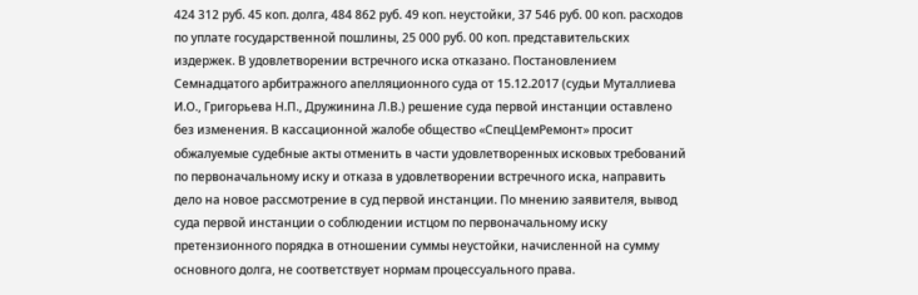424 312 руб. 45 коп. долга, 484 862 руб. 49 коп. неустойки, 37 546 руб. 00 коп. расходов по уплате государственной пошлины, 25 000 руб. 00 коп. представительских издержек. В удовлетворении встречного иска отказано. Постановлением Семнадцатого арбитражного апелляционного суда от 15.12.2017 (судьи Муталлиева И.О., Григорьева Н.П., Дружинина Л.В.) решение суда первой инстанции оставлено без изменения. В кассационной жалобе общество «СпецЦемРемонт» просит обжалуемые судебные акты отменить в части удовлетворенных исковых требований по первоначальному иску и отказа в удовлетворении встречного иска, направить дело на новое рассмотрение в суд первой инстанции. По мнению заявителя, вывод суда первой инстанции о соблюдении истцом по первоначальному иску претензионного порядка в отношении суммы неустойки, начисленной на сумму основного долга, не соответствует нормам процессуального права.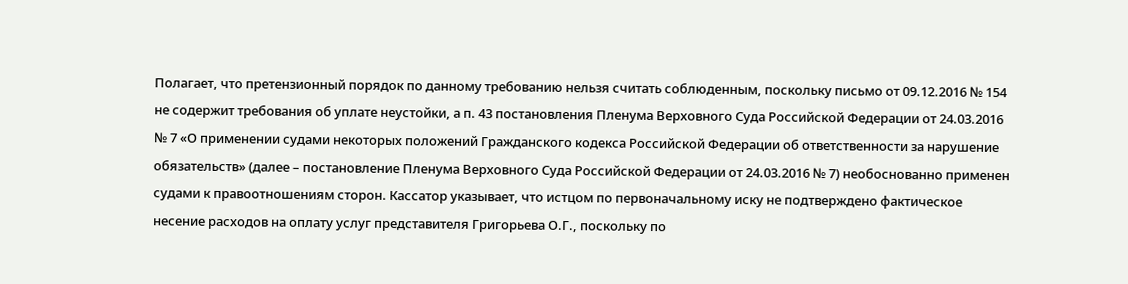Полагает, что претензионный порядок по данному требованию нельзя считать соблюденным, поскольку письмо от 09.12.2016 № 154 не содержит требования об уплате неустойки, а п. 43 постановления Пленума Верховного Суда Российской Федерации от 24.03.2016 № 7 «О применении судами некоторых положений Гражданского кодекса Российской Федерации об ответственности за нарушение обязательств» (далее – постановление Пленума Верховного Суда Российской Федерации от 24.03.2016 № 7) необоснованно применен судами к правоотношениям сторон. Кассатор указывает, что истцом по первоначальному иску не подтверждено фактическое несение расходов на оплату услуг представителя Григорьева О.Г., поскольку по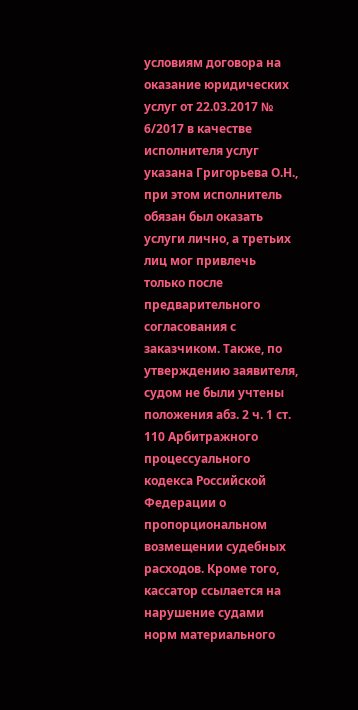условиям договора на оказание юридических услуг от 22.03.2017 № 6/2017 в качестве исполнителя услуг указана Григорьева О.Н., при этом исполнитель обязан был оказать услуги лично, а третьих лиц мог привлечь только после предварительного согласования с заказчиком. Также, по утверждению заявителя, судом не были учтены положения абз. 2 ч. 1 ст. 110 Арбитражного процессуального кодекса Российской Федерации о пропорциональном возмещении судебных расходов. Кроме того, кассатор ссылается на нарушение судами норм материального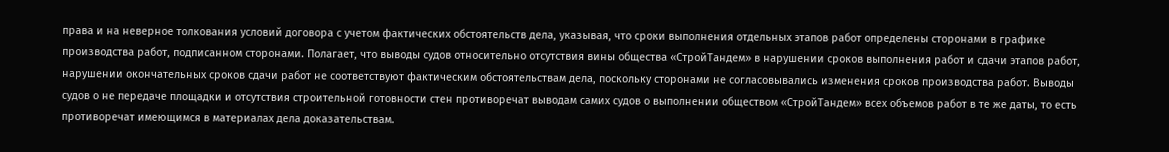права и на неверное толкования условий договора с учетом фактических обстоятельств дела, указывая, что сроки выполнения отдельных этапов работ определены сторонами в графике производства работ, подписанном сторонами. Полагает, что выводы судов относительно отсутствия вины общества «СтройТандем» в нарушении сроков выполнения работ и сдачи этапов работ, нарушении окончательных сроков сдачи работ не соответствуют фактическим обстоятельствам дела, поскольку сторонами не согласовывались изменения сроков производства работ. Выводы судов о не передаче площадки и отсутствия строительной готовности стен противоречат выводам самих судов о выполнении обществом «СтройТандем» всех объемов работ в те же даты, то есть противоречат имеющимся в материалах дела доказательствам.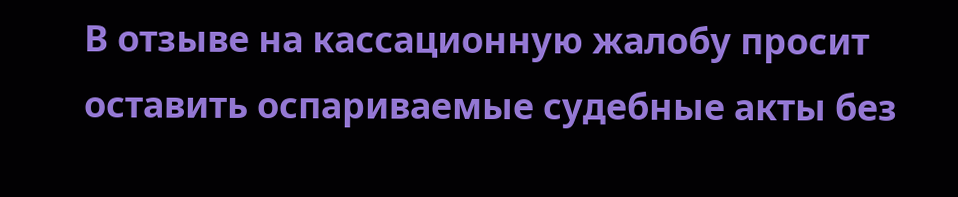В отзыве на кассационную жалобу просит оставить оспариваемые судебные акты без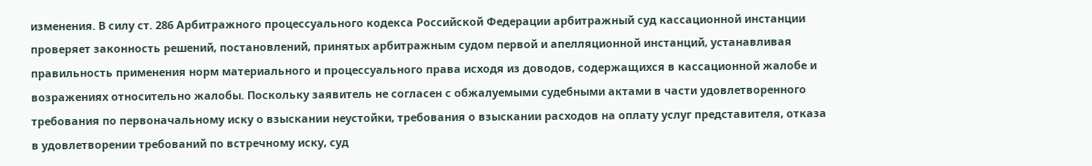изменения. В силу ст. 286 Арбитражного процессуального кодекса Российской Федерации арбитражный суд кассационной инстанции проверяет законность решений, постановлений, принятых арбитражным судом первой и апелляционной инстанций, устанавливая правильность применения норм материального и процессуального права исходя из доводов, содержащихся в кассационной жалобе и возражениях относительно жалобы. Поскольку заявитель не согласен с обжалуемыми судебными актами в части удовлетворенного требования по первоначальному иску о взыскании неустойки, требования о взыскании расходов на оплату услуг представителя, отказа в удовлетворении требований по встречному иску, суд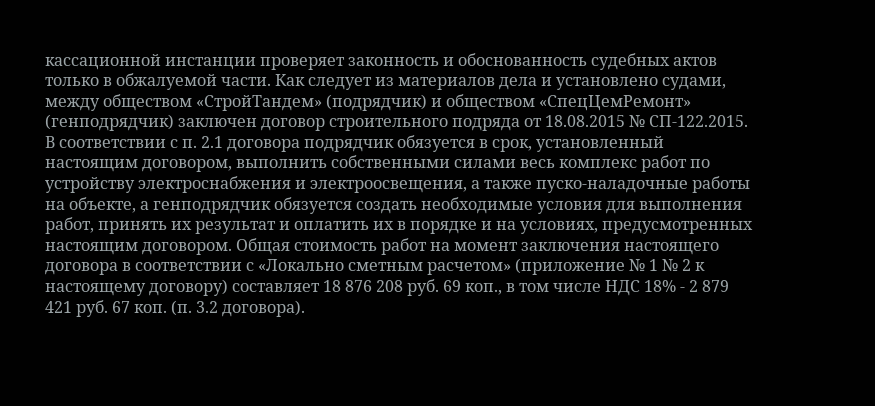кассационной инстанции проверяет законность и обоснованность судебных актов только в обжалуемой части. Как следует из материалов дела и установлено судами, между обществом «СтройТандем» (подрядчик) и обществом «СпецЦемРемонт» (генподрядчик) заключен договор строительного подряда от 18.08.2015 № СП-122.2015. В соответствии с п. 2.1 договора подрядчик обязуется в срок, установленный настоящим договором, выполнить собственными силами весь комплекс работ по устройству электроснабжения и электроосвещения, а также пуско-наладочные работы на объекте, а генподрядчик обязуется создать необходимые условия для выполнения работ, принять их результат и оплатить их в порядке и на условиях, предусмотренных настоящим договором. Общая стоимость работ на момент заключения настоящего договора в соответствии с «Локально сметным расчетом» (приложение № 1 № 2 к настоящему договору) составляет 18 876 208 руб. 69 коп., в том числе НДС 18% - 2 879 421 руб. 67 коп. (п. 3.2 договора).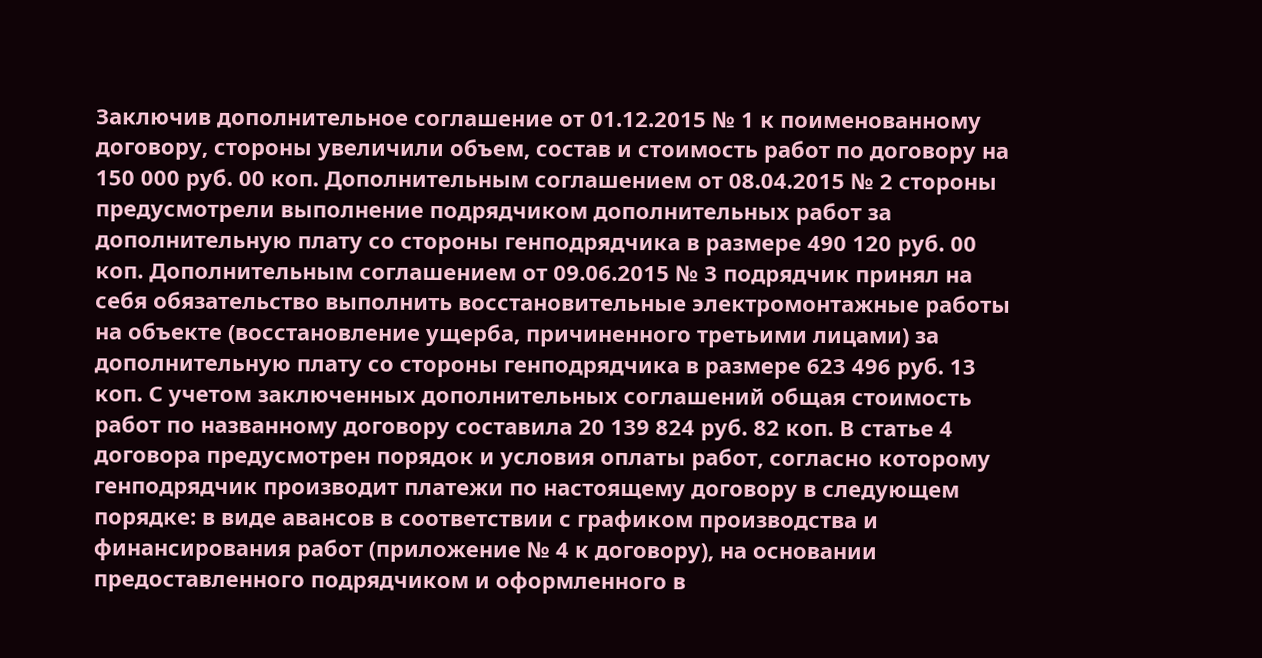Заключив дополнительное соглашение от 01.12.2015 № 1 к поименованному договору, стороны увеличили объем, состав и стоимость работ по договору на 150 000 руб. 00 коп. Дополнительным соглашением от 08.04.2015 № 2 стороны предусмотрели выполнение подрядчиком дополнительных работ за дополнительную плату со стороны генподрядчика в размере 490 120 руб. 00 коп. Дополнительным соглашением от 09.06.2015 № 3 подрядчик принял на себя обязательство выполнить восстановительные электромонтажные работы на объекте (восстановление ущерба, причиненного третьими лицами) за дополнительную плату со стороны генподрядчика в размере 623 496 руб. 13 коп. С учетом заключенных дополнительных соглашений общая стоимость работ по названному договору составила 20 139 824 руб. 82 коп. В статье 4 договора предусмотрен порядок и условия оплаты работ, согласно которому генподрядчик производит платежи по настоящему договору в следующем порядке: в виде авансов в соответствии с графиком производства и финансирования работ (приложение № 4 к договору), на основании предоставленного подрядчиком и оформленного в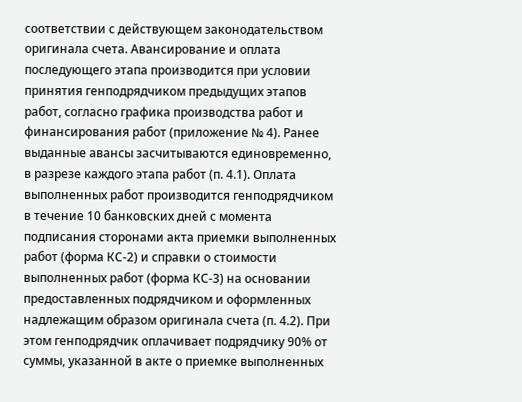соответствии с действующем законодательством оригинала счета. Авансирование и оплата последующего этапа производится при условии принятия генподрядчиком предыдущих этапов работ, согласно графика производства работ и финансирования работ (приложение № 4). Ранее выданные авансы засчитываются единовременно, в разрезе каждого этапа работ (п. 4.1). Оплата выполненных работ производится генподрядчиком в течение 10 банковских дней с момента подписания сторонами акта приемки выполненных работ (форма КС-2) и справки о стоимости выполненных работ (форма КС-3) на основании предоставленных подрядчиком и оформленных надлежащим образом оригинала счета (п. 4.2). При этом генподрядчик оплачивает подрядчику 90% от суммы, указанной в акте о приемке выполненных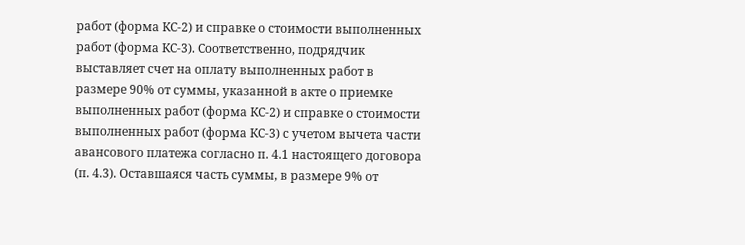работ (форма КС-2) и справке о стоимости выполненных работ (форма КС-3). Соответственно, подрядчик выставляет счет на оплату выполненных работ в размере 90% от суммы, указанной в акте о приемке выполненных работ (форма КС-2) и справке о стоимости выполненных работ (форма КС-3) с учетом вычета части авансового платежа согласно п. 4.1 настоящего договора (п. 4.3). Оставшаяся часть суммы, в размере 9% от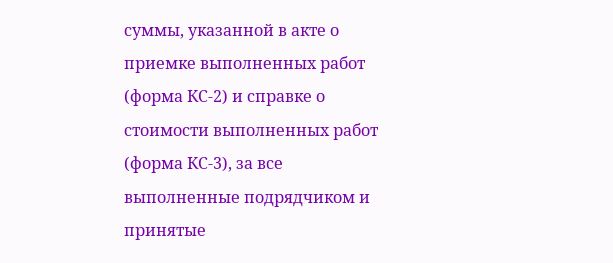суммы, указанной в акте о приемке выполненных работ (форма КС-2) и справке о стоимости выполненных работ (форма КС-3), за все выполненные подрядчиком и принятые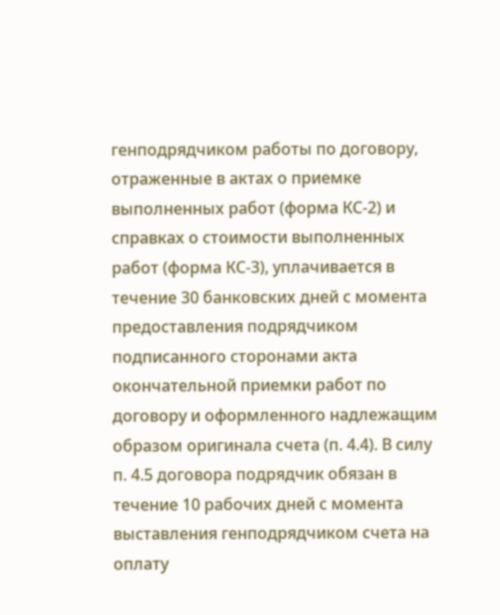генподрядчиком работы по договору, отраженные в актах о приемке выполненных работ (форма КС-2) и справках о стоимости выполненных работ (форма КС-3), уплачивается в течение 30 банковских дней с момента предоставления подрядчиком подписанного сторонами акта окончательной приемки работ по договору и оформленного надлежащим образом оригинала счета (п. 4.4). В силу п. 4.5 договора подрядчик обязан в течение 10 рабочих дней с момента выставления генподрядчиком счета на оплату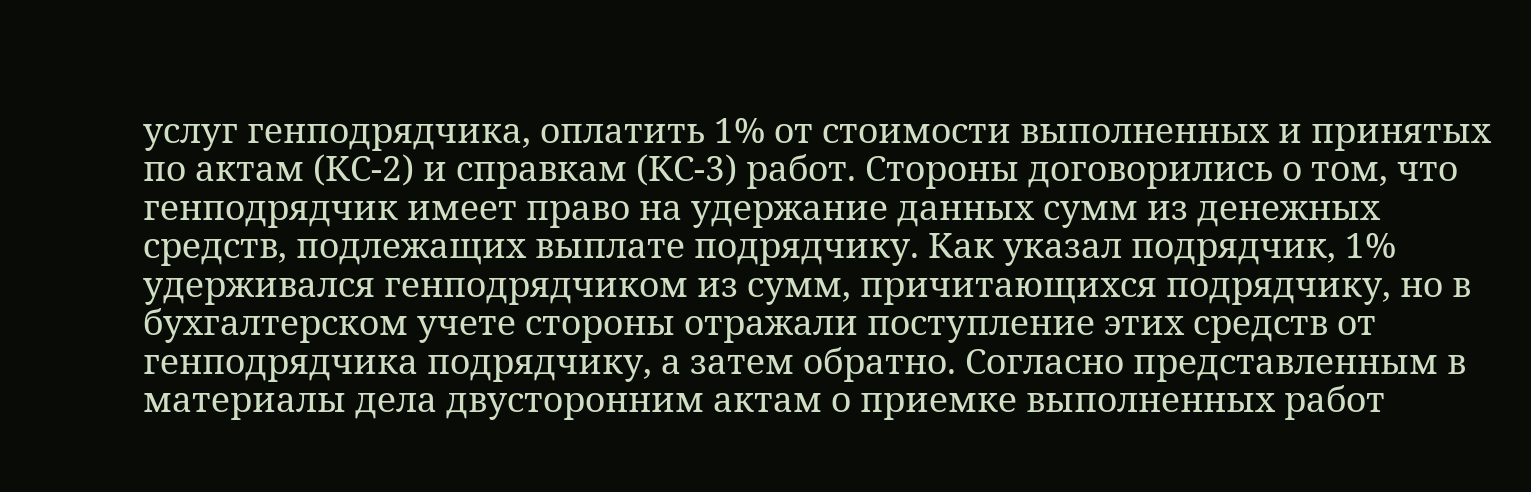услуг генподрядчика, оплатить 1% от стоимости выполненных и принятых по актам (КС-2) и справкам (КС-3) работ. Стороны договорились о том, что генподрядчик имеет право на удержание данных сумм из денежных средств, подлежащих выплате подрядчику. Как указал подрядчик, 1% удерживался генподрядчиком из сумм, причитающихся подрядчику, но в бухгалтерском учете стороны отражали поступление этих средств от генподрядчика подрядчику, а затем обратно. Согласно представленным в материалы дела двусторонним актам о приемке выполненных работ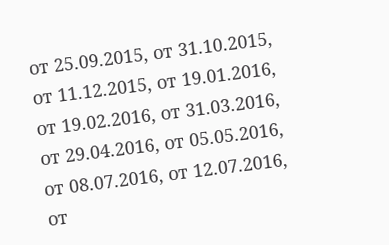от 25.09.2015, от 31.10.2015, от 11.12.2015, от 19.01.2016, от 19.02.2016, от 31.03.2016, от 29.04.2016, от 05.05.2016, от 08.07.2016, от 12.07.2016, от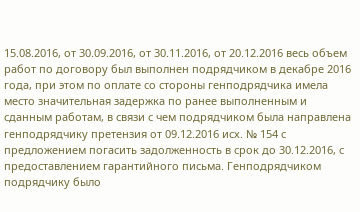15.08.2016, от 30.09.2016, от 30.11.2016, от 20.12.2016 весь объем работ по договору был выполнен подрядчиком в декабре 2016 года, при этом по оплате со стороны генподрядчика имела место значительная задержка по ранее выполненным и сданным работам, в связи с чем подрядчиком была направлена генподрядчику претензия от 09.12.2016 исх. № 154 с предложением погасить задолженность в срок до 30.12.2016, с предоставлением гарантийного письма. Генподрядчиком подрядчику было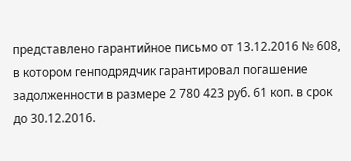представлено гарантийное письмо от 13.12.2016 № 608, в котором генподрядчик гарантировал погашение задолженности в размере 2 780 423 руб. 61 коп. в срок до 30.12.2016.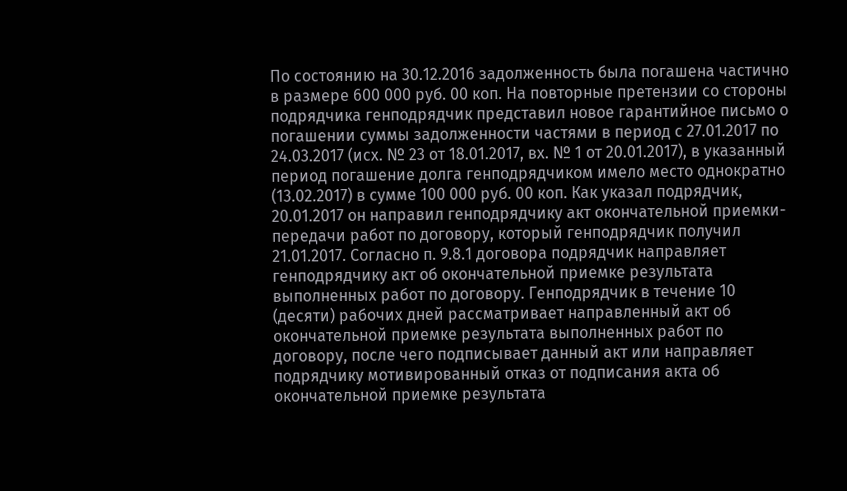По состоянию на 30.12.2016 задолженность была погашена частично в размере 600 000 руб. 00 коп. На повторные претензии со стороны подрядчика генподрядчик представил новое гарантийное письмо о погашении суммы задолженности частями в период с 27.01.2017 по 24.03.2017 (исх. № 23 от 18.01.2017, вх. № 1 от 20.01.2017), в указанный период погашение долга генподрядчиком имело место однократно (13.02.2017) в сумме 100 000 руб. 00 коп. Как указал подрядчик, 20.01.2017 он направил генподрядчику акт окончательной приемки-передачи работ по договору, который генподрядчик получил 21.01.2017. Согласно п. 9.8.1 договора подрядчик направляет генподрядчику акт об окончательной приемке результата выполненных работ по договору. Генподрядчик в течение 10 (десяти) рабочих дней рассматривает направленный акт об окончательной приемке результата выполненных работ по договору, после чего подписывает данный акт или направляет подрядчику мотивированный отказ от подписания акта об окончательной приемке результата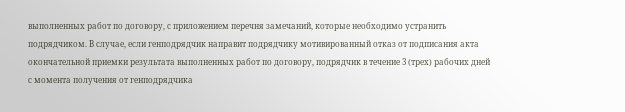выполненных работ по договору, с приложением перечня замечаний, которые необходимо устранить подрядчиком. В случае, если генподрядчик направит подрядчику мотивированный отказ от подписания акта окончательной приемки результата выполненных работ по договору, подрядчик в течение 3 (трех) рабочих дней с момента получения от генподрядчика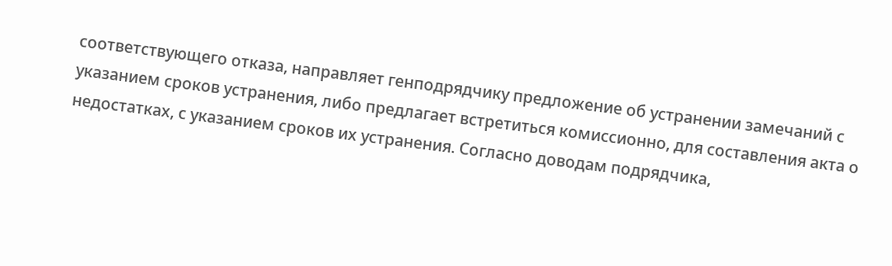соответствующего отказа, направляет генподрядчику предложение об устранении замечаний с указанием сроков устранения, либо предлагает встретиться комиссионно, для составления акта о недостатках, с указанием сроков их устранения. Согласно доводам подрядчика,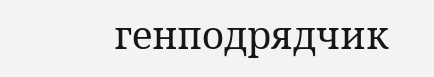генподрядчик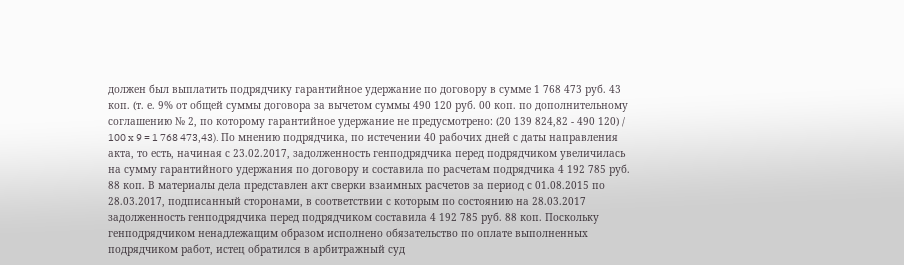должен был выплатить подрядчику гарантийное удержание по договору в сумме 1 768 473 руб. 43 коп. (т. е. 9% от общей суммы договора за вычетом суммы 490 120 руб. 00 коп. по дополнительному соглашению № 2, по которому гарантийное удержание не предусмотрено: (20 139 824,82 - 490 120) / 100 x 9 = 1 768 473,43). По мнению подрядчика, по истечении 40 рабочих дней с даты направления акта, то есть, начиная с 23.02.2017, задолженность генподрядчика перед подрядчиком увеличилась на сумму гарантийного удержания по договору и составила по расчетам подрядчика 4 192 785 руб. 88 коп. В материалы дела представлен акт сверки взаимных расчетов за период с 01.08.2015 по 28.03.2017, подписанный сторонами, в соответствии с которым по состоянию на 28.03.2017 задолженность генподрядчика перед подрядчиком составила 4 192 785 руб. 88 коп. Поскольку генподрядчиком ненадлежащим образом исполнено обязательство по оплате выполненных подрядчиком работ, истец обратился в арбитражный суд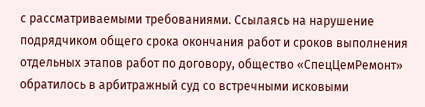с рассматриваемыми требованиями. Ссылаясь на нарушение подрядчиком общего срока окончания работ и сроков выполнения отдельных этапов работ по договору, общество «СпецЦемРемонт» обратилось в арбитражный суд со встречными исковыми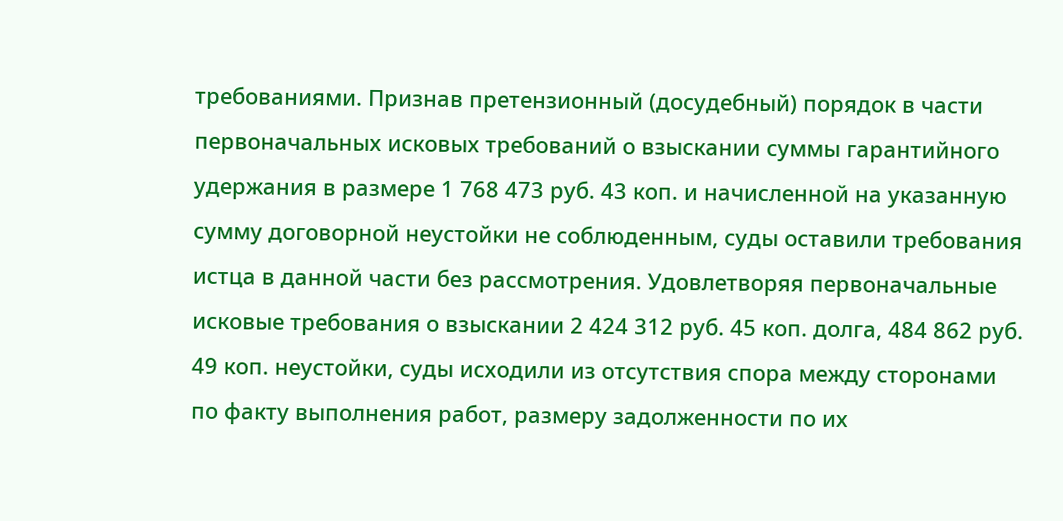требованиями. Признав претензионный (досудебный) порядок в части первоначальных исковых требований о взыскании суммы гарантийного удержания в размере 1 768 473 руб. 43 коп. и начисленной на указанную сумму договорной неустойки не соблюденным, суды оставили требования истца в данной части без рассмотрения. Удовлетворяя первоначальные исковые требования о взыскании 2 424 312 руб. 45 коп. долга, 484 862 руб. 49 коп. неустойки, суды исходили из отсутствия спора между сторонами по факту выполнения работ, размеру задолженности по их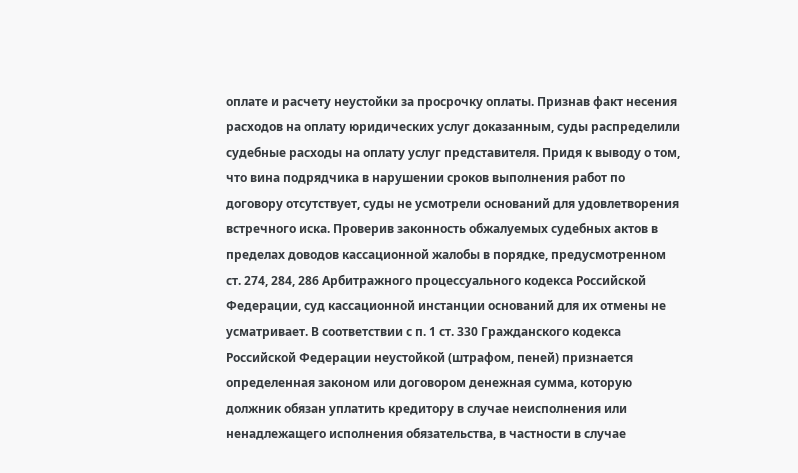оплате и расчету неустойки за просрочку оплаты. Признав факт несения расходов на оплату юридических услуг доказанным, суды распределили судебные расходы на оплату услуг представителя. Придя к выводу о том, что вина подрядчика в нарушении сроков выполнения работ по договору отсутствует, суды не усмотрели оснований для удовлетворения встречного иска. Проверив законность обжалуемых судебных актов в пределах доводов кассационной жалобы в порядке, предусмотренном ст. 274, 284, 286 Арбитражного процессуального кодекса Российской Федерации, суд кассационной инстанции оснований для их отмены не усматривает. В соответствии с п. 1 ст. 330 Гражданского кодекса Российской Федерации неустойкой (штрафом, пеней) признается определенная законом или договором денежная сумма, которую должник обязан уплатить кредитору в случае неисполнения или ненадлежащего исполнения обязательства, в частности в случае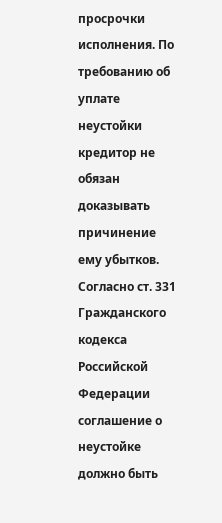просрочки исполнения. По требованию об уплате неустойки кредитор не обязан доказывать причинение ему убытков. Согласно ст. 331 Гражданского кодекса Российской Федерации соглашение о неустойке должно быть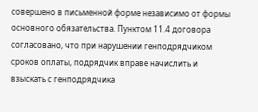совершено в письменной форме независимо от формы основного обязательства. Пунктом 11.4 договора согласовано, что при нарушении генподрядчиком сроков оплаты, подрядчик вправе начислить и взыскать с генподрядчика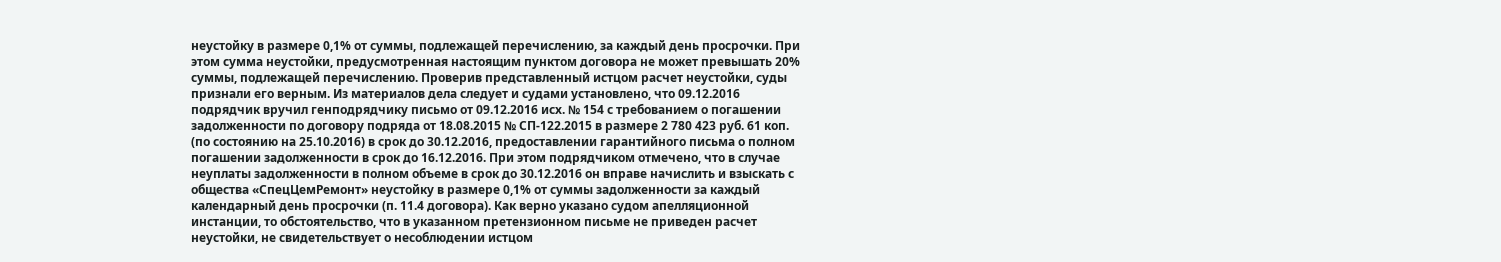неустойку в размере 0,1% от суммы, подлежащей перечислению, за каждый день просрочки. При этом сумма неустойки, предусмотренная настоящим пунктом договора не может превышать 20% суммы, подлежащей перечислению. Проверив представленный истцом расчет неустойки, суды признали его верным. Из материалов дела следует и судами установлено, что 09.12.2016 подрядчик вручил генподрядчику письмо от 09.12.2016 исх. № 154 с требованием о погашении задолженности по договору подряда от 18.08.2015 № СП-122.2015 в размере 2 780 423 руб. 61 коп. (по состоянию на 25.10.2016) в срок до 30.12.2016, предоставлении гарантийного письма о полном погашении задолженности в срок до 16.12.2016. При этом подрядчиком отмечено, что в случае неуплаты задолженности в полном объеме в срок до 30.12.2016 он вправе начислить и взыскать с общества «СпецЦемРемонт» неустойку в размере 0,1% от суммы задолженности за каждый календарный день просрочки (п. 11.4 договора). Как верно указано судом апелляционной инстанции, то обстоятельство, что в указанном претензионном письме не приведен расчет неустойки, не свидетельствует о несоблюдении истцом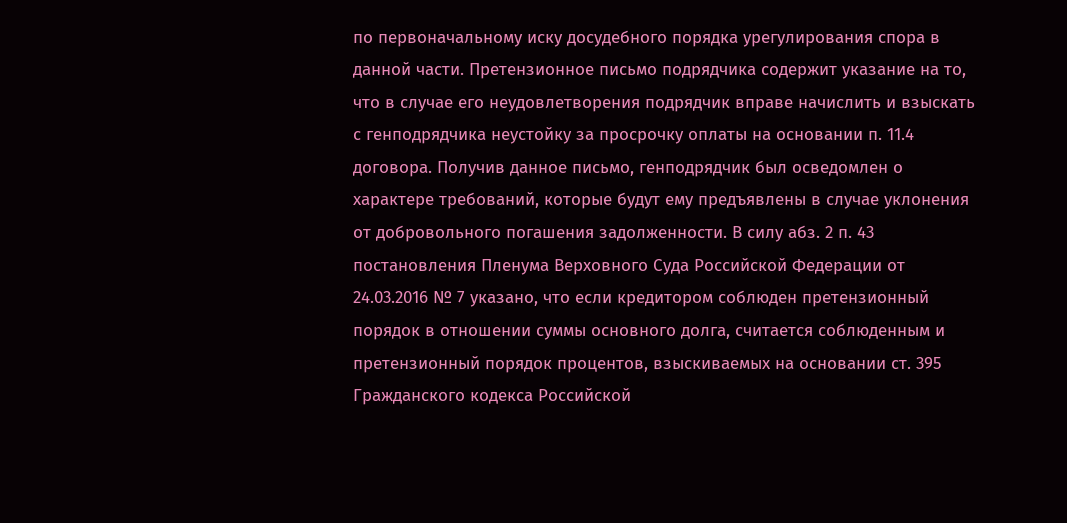по первоначальному иску досудебного порядка урегулирования спора в данной части. Претензионное письмо подрядчика содержит указание на то, что в случае его неудовлетворения подрядчик вправе начислить и взыскать с генподрядчика неустойку за просрочку оплаты на основании п. 11.4 договора. Получив данное письмо, генподрядчик был осведомлен о характере требований, которые будут ему предъявлены в случае уклонения от добровольного погашения задолженности. В силу абз. 2 п. 43 постановления Пленума Верховного Суда Российской Федерации от 24.03.2016 № 7 указано, что если кредитором соблюден претензионный порядок в отношении суммы основного долга, считается соблюденным и претензионный порядок процентов, взыскиваемых на основании ст. 395 Гражданского кодекса Российской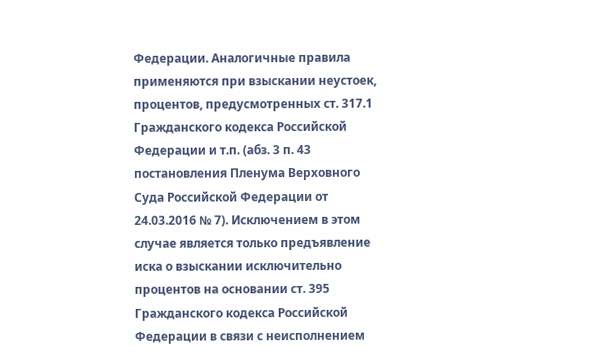Федерации. Аналогичные правила применяются при взыскании неустоек, процентов, предусмотренных ст. 317.1 Гражданского кодекса Российской Федерации и т.п. (абз. 3 п. 43 постановления Пленума Верховного Суда Российской Федерации от 24.03.2016 № 7). Исключением в этом случае является только предъявление иска о взыскании исключительно процентов на основании ст. 395 Гражданского кодекса Российской Федерации в связи с неисполнением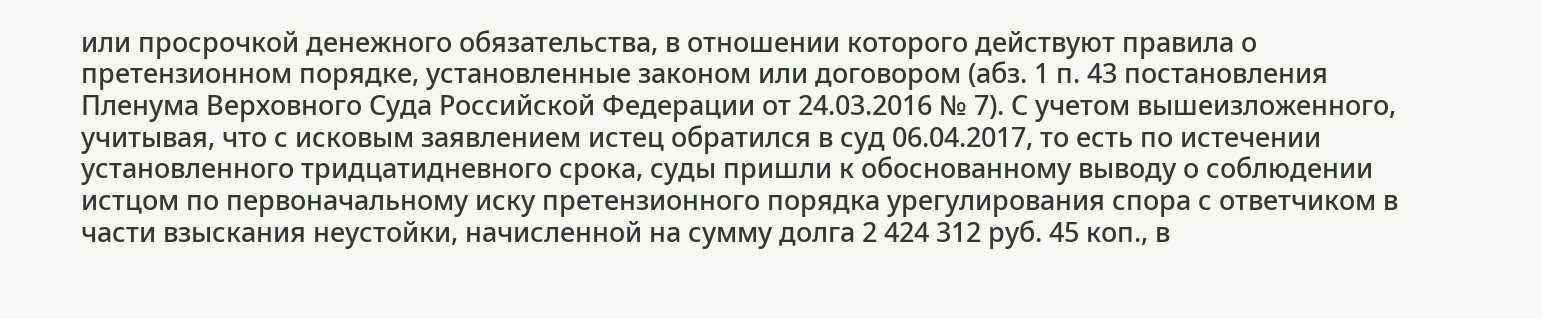или просрочкой денежного обязательства, в отношении которого действуют правила о претензионном порядке, установленные законом или договором (абз. 1 п. 43 постановления Пленума Верховного Суда Российской Федерации от 24.03.2016 № 7). С учетом вышеизложенного, учитывая, что с исковым заявлением истец обратился в суд 06.04.2017, то есть по истечении установленного тридцатидневного срока, суды пришли к обоснованному выводу о соблюдении истцом по первоначальному иску претензионного порядка урегулирования спора с ответчиком в части взыскания неустойки, начисленной на сумму долга 2 424 312 руб. 45 коп., в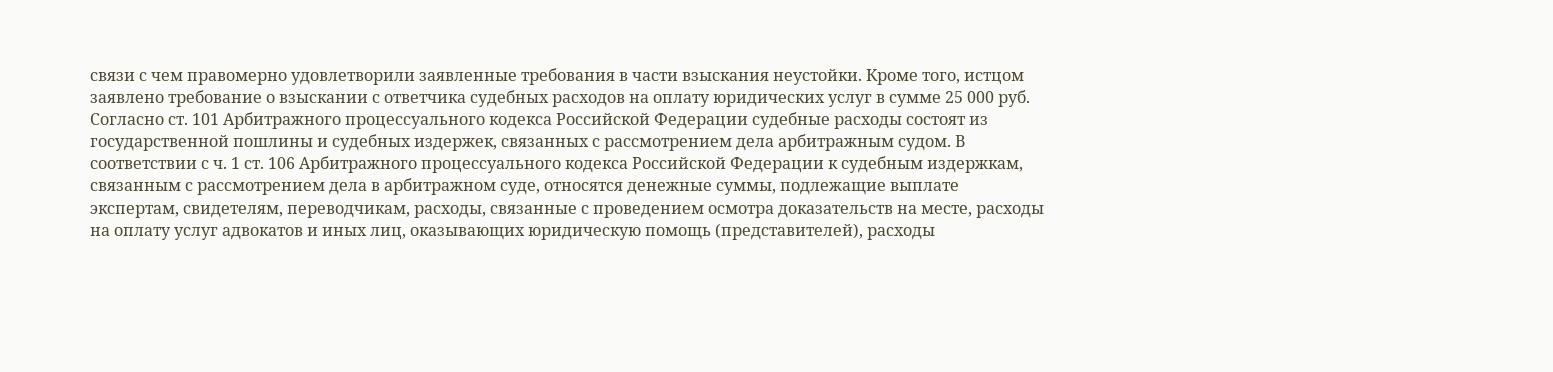связи с чем правомерно удовлетворили заявленные требования в части взыскания неустойки. Кроме того, истцом заявлено требование о взыскании с ответчика судебных расходов на оплату юридических услуг в сумме 25 000 руб. Согласно ст. 101 Арбитражного процессуального кодекса Российской Федерации судебные расходы состоят из государственной пошлины и судебных издержек, связанных с рассмотрением дела арбитражным судом. В соответствии с ч. 1 ст. 106 Арбитражного процессуального кодекса Российской Федерации к судебным издержкам, связанным с рассмотрением дела в арбитражном суде, относятся денежные суммы, подлежащие выплате экспертам, свидетелям, переводчикам, расходы, связанные с проведением осмотра доказательств на месте, расходы на оплату услуг адвокатов и иных лиц, оказывающих юридическую помощь (представителей), расходы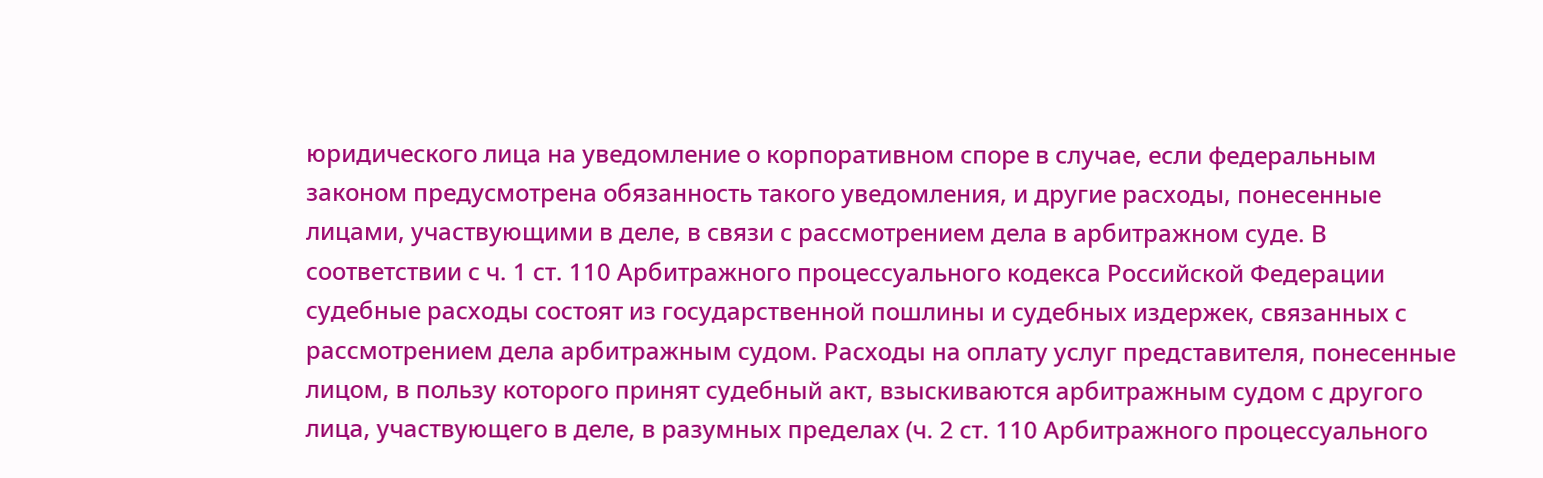юридического лица на уведомление о корпоративном споре в случае, если федеральным законом предусмотрена обязанность такого уведомления, и другие расходы, понесенные лицами, участвующими в деле, в связи с рассмотрением дела в арбитражном суде. В соответствии с ч. 1 ст. 110 Арбитражного процессуального кодекса Российской Федерации судебные расходы состоят из государственной пошлины и судебных издержек, связанных с рассмотрением дела арбитражным судом. Расходы на оплату услуг представителя, понесенные лицом, в пользу которого принят судебный акт, взыскиваются арбитражным судом с другого лица, участвующего в деле, в разумных пределах (ч. 2 ст. 110 Арбитражного процессуального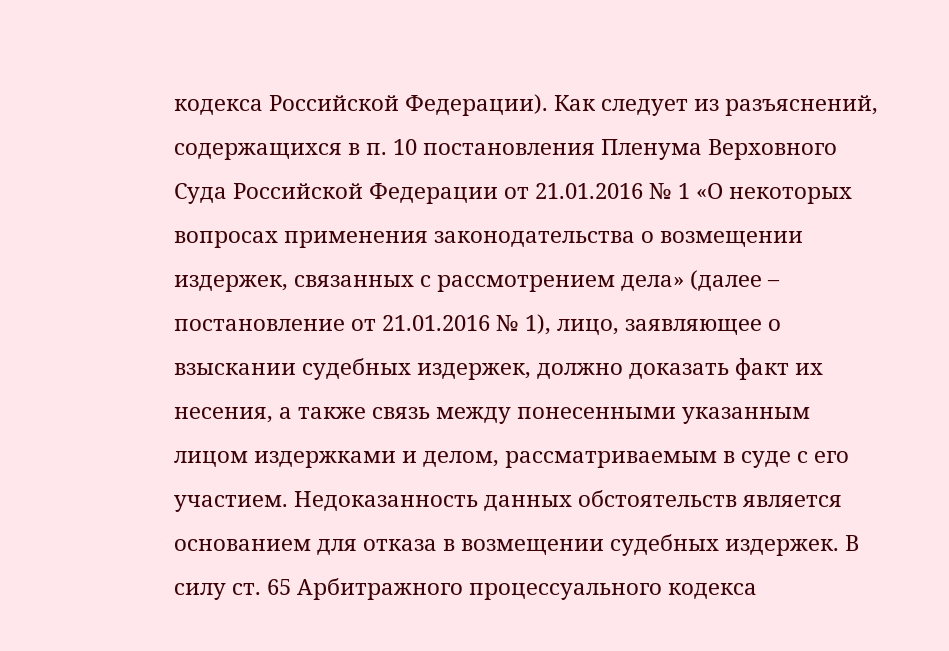кодекса Российской Федерации). Как следует из разъяснений, содержащихся в п. 10 постановления Пленума Верховного Суда Российской Федерации от 21.01.2016 № 1 «О некоторых вопросах применения законодательства о возмещении издержек, связанных с рассмотрением дела» (далее – постановление от 21.01.2016 № 1), лицо, заявляющее о взыскании судебных издержек, должно доказать факт их несения, а также связь между понесенными указанным лицом издержками и делом, рассматриваемым в суде с его участием. Недоказанность данных обстоятельств является основанием для отказа в возмещении судебных издержек. В силу ст. 65 Арбитражного процессуального кодекса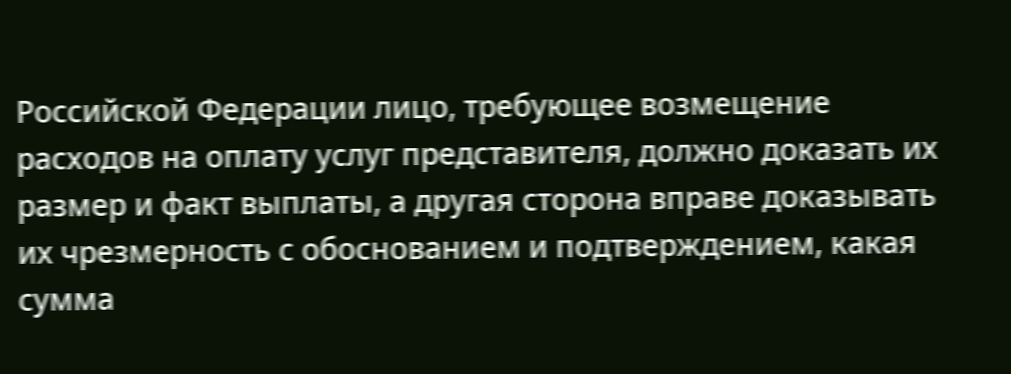Российской Федерации лицо, требующее возмещение расходов на оплату услуг представителя, должно доказать их размер и факт выплаты, а другая сторона вправе доказывать их чрезмерность с обоснованием и подтверждением, какая сумма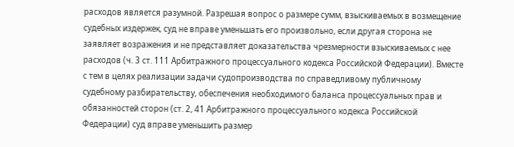расходов является разумной. Разрешая вопрос о размере сумм, взыскиваемых в возмещение судебных издержек, суд не вправе уменьшать его произвольно, если другая сторона не заявляет возражения и не представляет доказательства чрезмерности взыскиваемых с нее расходов (ч. 3 ст. 111 Арбитражного процессуального кодекса Российской Федерации). Вместе с тем в целях реализации задачи судопроизводства по справедливому публичному судебному разбирательству, обеспечения необходимого баланса процессуальных прав и обязанностей сторон (ст. 2, 41 Арбитражного процессуального кодекса Российской Федерации) суд вправе уменьшить размер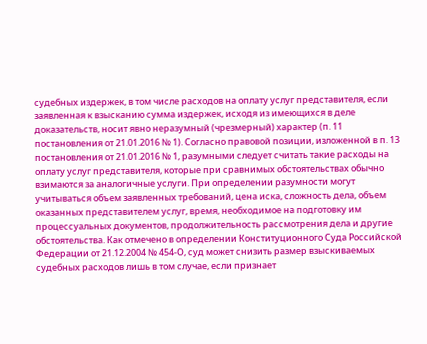судебных издержек, в том числе расходов на оплату услуг представителя, если заявленная к взысканию сумма издержек, исходя из имеющихся в деле доказательств, носит явно неразумный (чрезмерный) характер (п. 11 постановления от 21.01.2016 № 1). Согласно правовой позиции, изложенной в п. 13 постановления от 21.01.2016 № 1, разумными следует считать такие расходы на оплату услуг представителя, которые при сравнимых обстоятельствах обычно взимаются за аналогичные услуги. При определении разумности могут учитываться объем заявленных требований, цена иска, сложность дела, объем оказанных представителем услуг, время, необходимое на подготовку им процессуальных документов, продолжительность рассмотрения дела и другие обстоятельства. Как отмечено в определении Конституционного Суда Российской Федерации от 21.12.2004 № 454-О, суд может снизить размер взыскиваемых судебных расходов лишь в том случае, если признает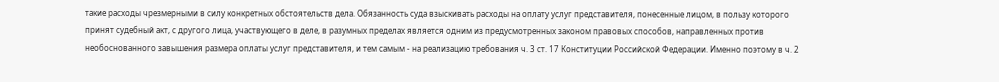такие расходы чрезмерными в силу конкретных обстоятельств дела. Обязанность суда взыскивать расходы на оплату услуг представителя, понесенные лицом, в пользу которого принят судебный акт, с другого лица, участвующего в деле, в разумных пределах является одним из предусмотренных законом правовых способов, направленных против необоснованного завышения размера оплаты услуг представителя, и тем самым - на реализацию требования ч. 3 ст. 17 Конституции Российской Федерации. Именно поэтому в ч. 2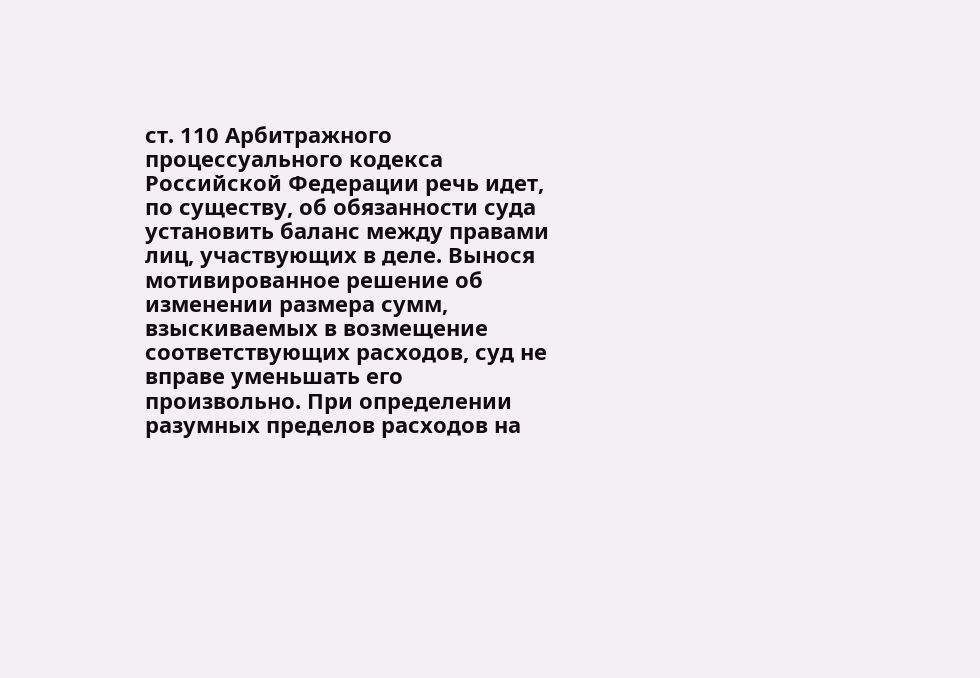ст. 110 Арбитражного процессуального кодекса Российской Федерации речь идет, по существу, об обязанности суда установить баланс между правами лиц, участвующих в деле. Вынося мотивированное решение об изменении размера сумм, взыскиваемых в возмещение соответствующих расходов, суд не вправе уменьшать его произвольно. При определении разумных пределов расходов на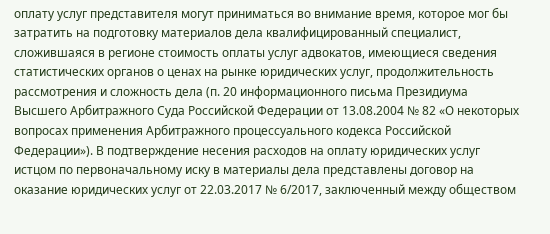оплату услуг представителя могут приниматься во внимание время, которое мог бы затратить на подготовку материалов дела квалифицированный специалист, сложившаяся в регионе стоимость оплаты услуг адвокатов, имеющиеся сведения статистических органов о ценах на рынке юридических услуг, продолжительность рассмотрения и сложность дела (п. 20 информационного письма Президиума Высшего Арбитражного Суда Российской Федерации от 13.08.2004 № 82 «О некоторых вопросах применения Арбитражного процессуального кодекса Российской Федерации»). В подтверждение несения расходов на оплату юридических услуг истцом по первоначальному иску в материалы дела представлены договор на оказание юридических услуг от 22.03.2017 № 6/2017, заключенный между обществом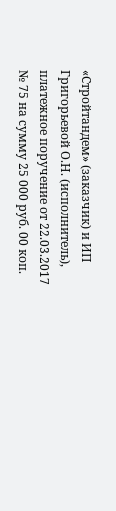«Стройтандем» (заказчик) и ИП Григорьевой О.Н. (исполнитель), платежное поручение от 22.03.2017 № 75 на сумму 25 000 руб. 00 коп.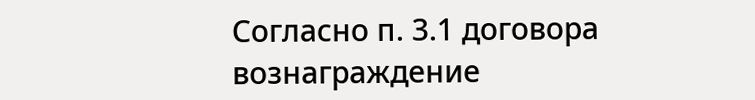Согласно п. 3.1 договора вознаграждение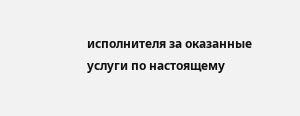исполнителя за оказанные услуги по настоящему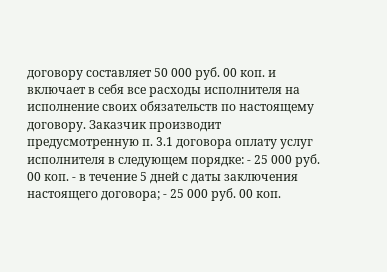договору составляет 50 000 руб. 00 коп. и включает в себя все расходы исполнителя на исполнение своих обязательств по настоящему договору. Заказчик производит предусмотренную п. 3.1 договора оплату услуг исполнителя в следующем порядке: - 25 000 руб. 00 коп. - в течение 5 дней с даты заключения настоящего договора; - 25 000 руб. 00 коп.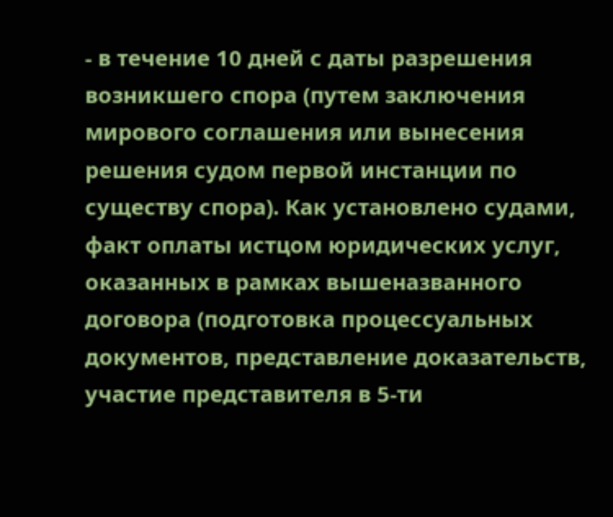- в течение 10 дней с даты разрешения возникшего спора (путем заключения мирового соглашения или вынесения решения судом первой инстанции по существу спора). Как установлено судами, факт оплаты истцом юридических услуг, оказанных в рамках вышеназванного договора (подготовка процессуальных документов, представление доказательств, участие представителя в 5-ти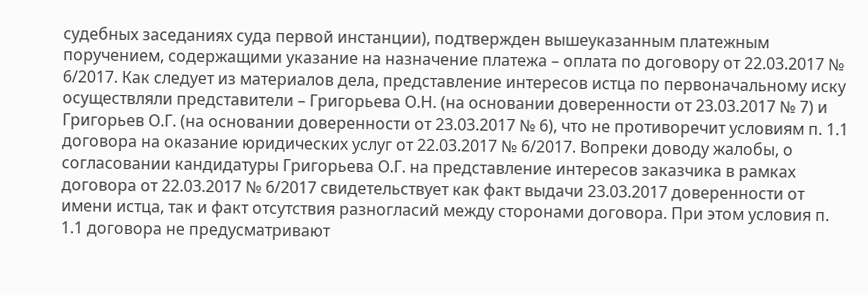судебных заседаниях суда первой инстанции), подтвержден вышеуказанным платежным поручением, содержащими указание на назначение платежа – оплата по договору от 22.03.2017 № 6/2017. Как следует из материалов дела, представление интересов истца по первоначальному иску осуществляли представители – Григорьева О.Н. (на основании доверенности от 23.03.2017 № 7) и Григорьев О.Г. (на основании доверенности от 23.03.2017 № 6), что не противоречит условиям п. 1.1 договора на оказание юридических услуг от 22.03.2017 № 6/2017. Вопреки доводу жалобы, о согласовании кандидатуры Григорьева О.Г. на представление интересов заказчика в рамках договора от 22.03.2017 № 6/2017 свидетельствует как факт выдачи 23.03.2017 доверенности от имени истца, так и факт отсутствия разногласий между сторонами договора. При этом условия п. 1.1 договора не предусматривают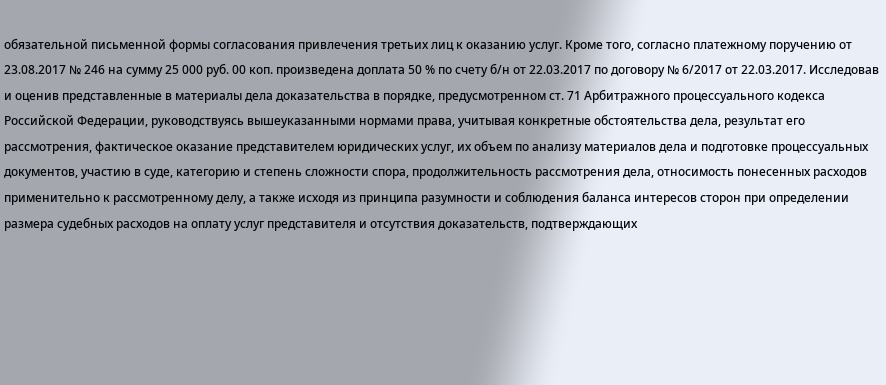обязательной письменной формы согласования привлечения третьих лиц к оказанию услуг. Кроме того, согласно платежному поручению от 23.08.2017 № 246 на сумму 25 000 руб. 00 коп. произведена доплата 50 % по счету б/н от 22.03.2017 по договору № 6/2017 от 22.03.2017. Исследовав и оценив представленные в материалы дела доказательства в порядке, предусмотренном ст. 71 Арбитражного процессуального кодекса Российской Федерации, руководствуясь вышеуказанными нормами права, учитывая конкретные обстоятельства дела, результат его рассмотрения, фактическое оказание представителем юридических услуг, их объем по анализу материалов дела и подготовке процессуальных документов, участию в суде, категорию и степень сложности спора, продолжительность рассмотрения дела, относимость понесенных расходов применительно к рассмотренному делу, а также исходя из принципа разумности и соблюдения баланса интересов сторон при определении размера судебных расходов на оплату услуг представителя и отсутствия доказательств, подтверждающих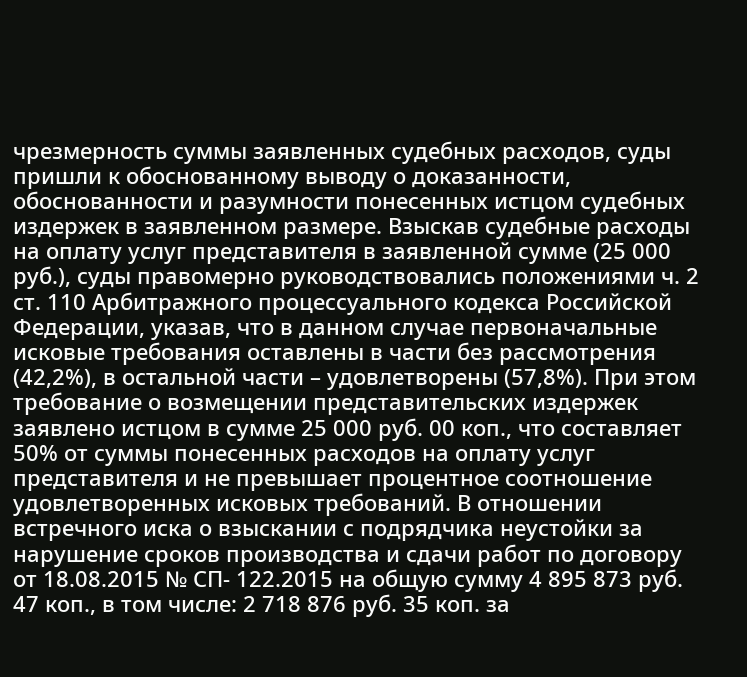чрезмерность суммы заявленных судебных расходов, суды пришли к обоснованному выводу о доказанности, обоснованности и разумности понесенных истцом судебных издержек в заявленном размере. Взыскав судебные расходы на оплату услуг представителя в заявленной сумме (25 000 руб.), суды правомерно руководствовались положениями ч. 2 ст. 110 Арбитражного процессуального кодекса Российской Федерации, указав, что в данном случае первоначальные исковые требования оставлены в части без рассмотрения (42,2%), в остальной части – удовлетворены (57,8%). При этом требование о возмещении представительских издержек заявлено истцом в сумме 25 000 руб. 00 коп., что составляет 50% от суммы понесенных расходов на оплату услуг представителя и не превышает процентное соотношение удовлетворенных исковых требований. В отношении встречного иска о взыскании с подрядчика неустойки за нарушение сроков производства и сдачи работ по договору от 18.08.2015 № СП- 122.2015 на общую сумму 4 895 873 руб. 47 коп., в том числе: 2 718 876 руб. 35 коп. за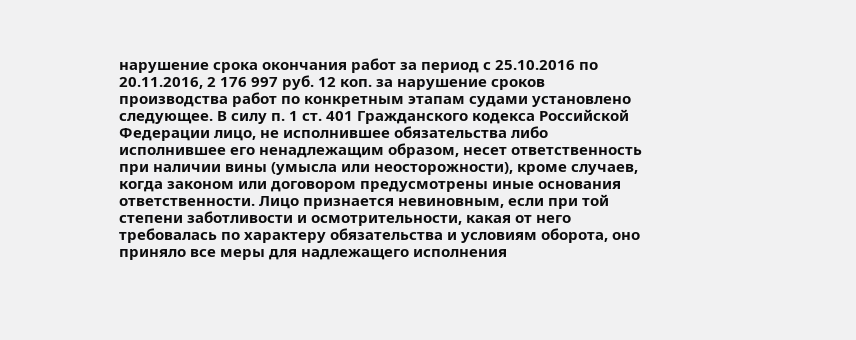нарушение срока окончания работ за период с 25.10.2016 по 20.11.2016, 2 176 997 руб. 12 коп. за нарушение сроков производства работ по конкретным этапам судами установлено следующее. В силу п. 1 ст. 401 Гражданского кодекса Российской Федерации лицо, не исполнившее обязательства либо исполнившее его ненадлежащим образом, несет ответственность при наличии вины (умысла или неосторожности), кроме случаев, когда законом или договором предусмотрены иные основания ответственности. Лицо признается невиновным, если при той степени заботливости и осмотрительности, какая от него требовалась по характеру обязательства и условиям оборота, оно приняло все меры для надлежащего исполнения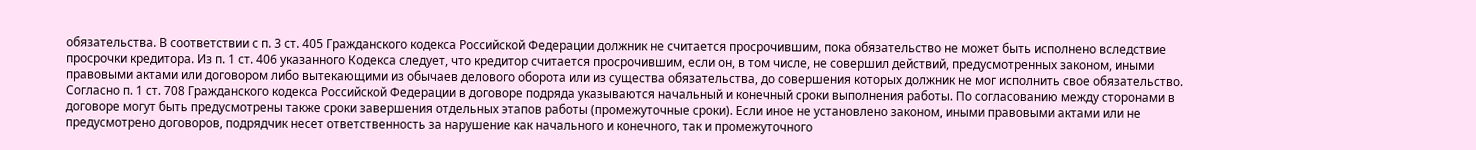обязательства. В соответствии с п. 3 ст. 405 Гражданского кодекса Российской Федерации должник не считается просрочившим, пока обязательство не может быть исполнено вследствие просрочки кредитора. Из п. 1 ст. 406 указанного Кодекса следует, что кредитор считается просрочившим, если он, в том числе, не совершил действий, предусмотренных законом, иными правовыми актами или договором либо вытекающими из обычаев делового оборота или из существа обязательства, до совершения которых должник не мог исполнить свое обязательство. Согласно п. 1 ст. 708 Гражданского кодекса Российской Федерации в договоре подряда указываются начальный и конечный сроки выполнения работы. По согласованию между сторонами в договоре могут быть предусмотрены также сроки завершения отдельных этапов работы (промежуточные сроки). Если иное не установлено законом, иными правовыми актами или не предусмотрено договоров, подрядчик несет ответственность за нарушение как начального и конечного, так и промежуточного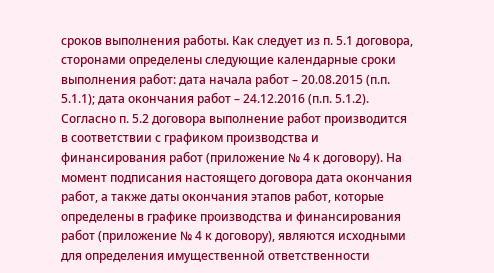сроков выполнения работы. Как следует из п. 5.1 договора, сторонами определены следующие календарные сроки выполнения работ: дата начала работ – 20.08.2015 (п.п. 5.1.1); дата окончания работ – 24.12.2016 (п.п. 5.1.2). Согласно п. 5.2 договора выполнение работ производится в соответствии с графиком производства и финансирования работ (приложение № 4 к договору). На момент подписания настоящего договора дата окончания работ, а также даты окончания этапов работ, которые определены в графике производства и финансирования работ (приложение № 4 к договору), являются исходными для определения имущественной ответственности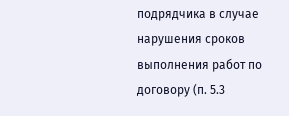подрядчика в случае нарушения сроков выполнения работ по договору (п. 5.3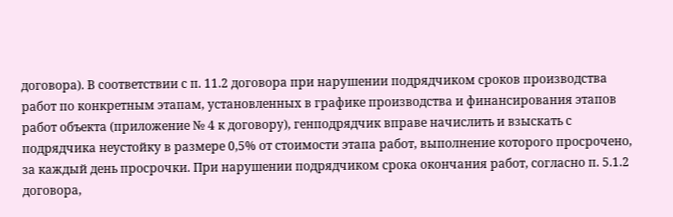договора). В соответствии с п. 11.2 договора при нарушении подрядчиком сроков производства работ по конкретным этапам, установленных в графике производства и финансирования этапов работ объекта (приложение № 4 к договору), генподрядчик вправе начислить и взыскать с подрядчика неустойку в размере 0,5% от стоимости этапа работ, выполнение которого просрочено, за каждый день просрочки. При нарушении подрядчиком срока окончания работ, согласно п. 5.1.2 договора,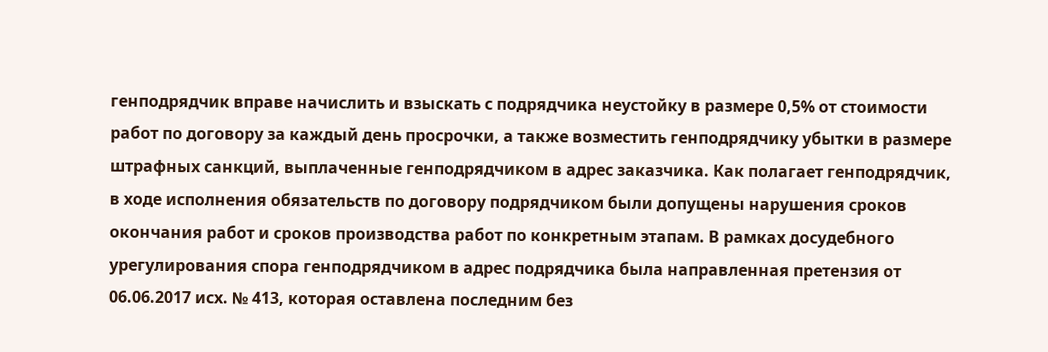генподрядчик вправе начислить и взыскать с подрядчика неустойку в размере 0,5% от стоимости работ по договору за каждый день просрочки, а также возместить генподрядчику убытки в размере штрафных санкций, выплаченные генподрядчиком в адрес заказчика. Как полагает генподрядчик, в ходе исполнения обязательств по договору подрядчиком были допущены нарушения сроков окончания работ и сроков производства работ по конкретным этапам. В рамках досудебного урегулирования спора генподрядчиком в адрес подрядчика была направленная претензия от 06.06.2017 исх. № 413, которая оставлена последним без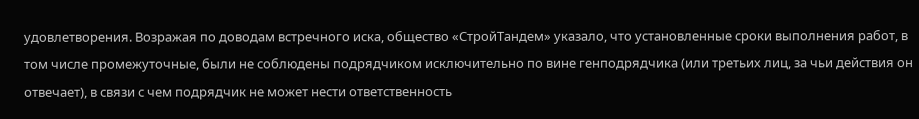удовлетворения. Возражая по доводам встречного иска, общество «СтройТандем» указало, что установленные сроки выполнения работ, в том числе промежуточные, были не соблюдены подрядчиком исключительно по вине генподрядчика (или третьих лиц, за чьи действия он отвечает), в связи с чем подрядчик не может нести ответственность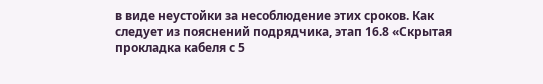в виде неустойки за несоблюдение этих сроков. Как следует из пояснений подрядчика, этап 16.8 «Скрытая прокладка кабеля с 5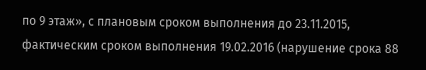по 9 этаж», с плановым сроком выполнения до 23.11.2015, фактическим сроком выполнения 19.02.2016 (нарушение срока 88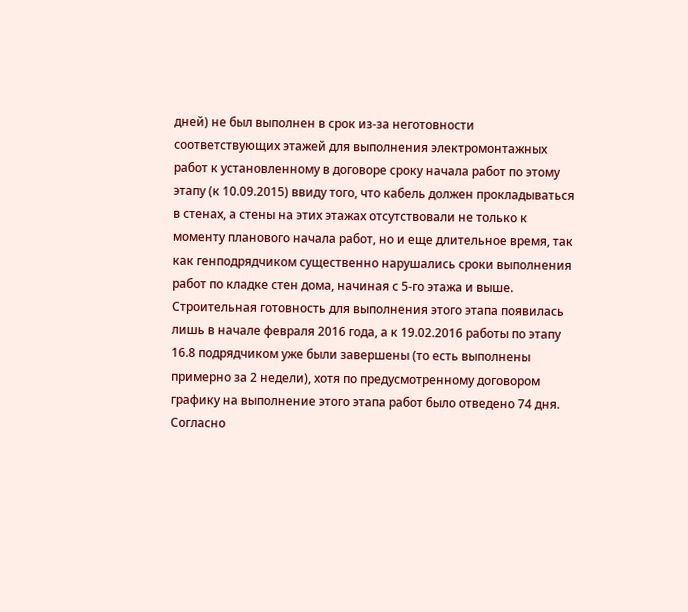дней) не был выполнен в срок из-за неготовности соответствующих этажей для выполнения электромонтажных работ к установленному в договоре сроку начала работ по этому этапу (к 10.09.2015) ввиду того, что кабель должен прокладываться в стенах, а стены на этих этажах отсутствовали не только к моменту планового начала работ, но и еще длительное время, так как генподрядчиком существенно нарушались сроки выполнения работ по кладке стен дома, начиная с 5-го этажа и выше. Строительная готовность для выполнения этого этапа появилась лишь в начале февраля 2016 года, а к 19.02.2016 работы по этапу 16.8 подрядчиком уже были завершены (то есть выполнены примерно за 2 недели), хотя по предусмотренному договором графику на выполнение этого этапа работ было отведено 74 дня. Согласно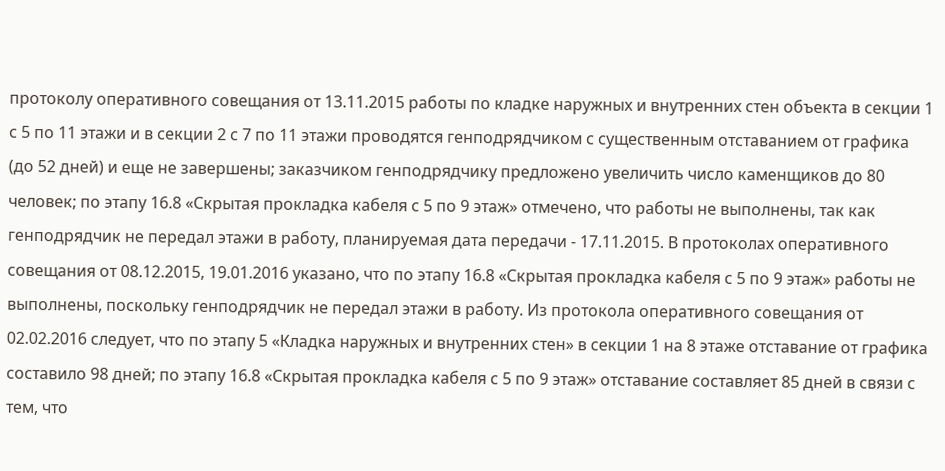протоколу оперативного совещания от 13.11.2015 работы по кладке наружных и внутренних стен объекта в секции 1 с 5 по 11 этажи и в секции 2 с 7 по 11 этажи проводятся генподрядчиком с существенным отставанием от графика (до 52 дней) и еще не завершены; заказчиком генподрядчику предложено увеличить число каменщиков до 80 человек; по этапу 16.8 «Скрытая прокладка кабеля с 5 по 9 этаж» отмечено, что работы не выполнены, так как генподрядчик не передал этажи в работу, планируемая дата передачи - 17.11.2015. В протоколах оперативного совещания от 08.12.2015, 19.01.2016 указано, что по этапу 16.8 «Скрытая прокладка кабеля с 5 по 9 этаж» работы не выполнены, поскольку генподрядчик не передал этажи в работу. Из протокола оперативного совещания от 02.02.2016 следует, что по этапу 5 «Кладка наружных и внутренних стен» в секции 1 на 8 этаже отставание от графика составило 98 дней; по этапу 16.8 «Скрытая прокладка кабеля с 5 по 9 этаж» отставание составляет 85 дней в связи с тем, что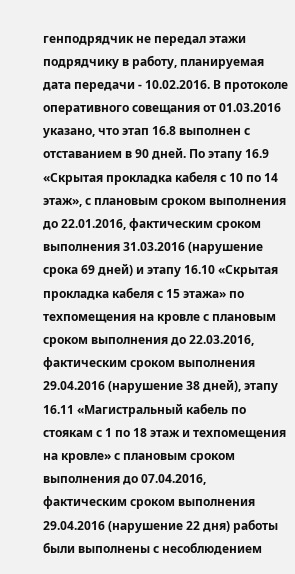генподрядчик не передал этажи подрядчику в работу, планируемая дата передачи - 10.02.2016. В протоколе оперативного совещания от 01.03.2016 указано, что этап 16.8 выполнен с отставанием в 90 дней. По этапу 16.9 «Скрытая прокладка кабеля с 10 по 14 этаж», с плановым сроком выполнения до 22.01.2016, фактическим сроком выполнения 31.03.2016 (нарушение срока 69 дней) и этапу 16.10 «Скрытая прокладка кабеля с 15 этажа» по техпомещения на кровле с плановым сроком выполнения до 22.03.2016, фактическим сроком выполнения 29.04.2016 (нарушение 38 дней), этапу 16.11 «Магистральный кабель по стоякам с 1 по 18 этаж и техпомещения на кровле» с плановым сроком выполнения до 07.04.2016, фактическим сроком выполнения 29.04.2016 (нарушение 22 дня) работы были выполнены с несоблюдением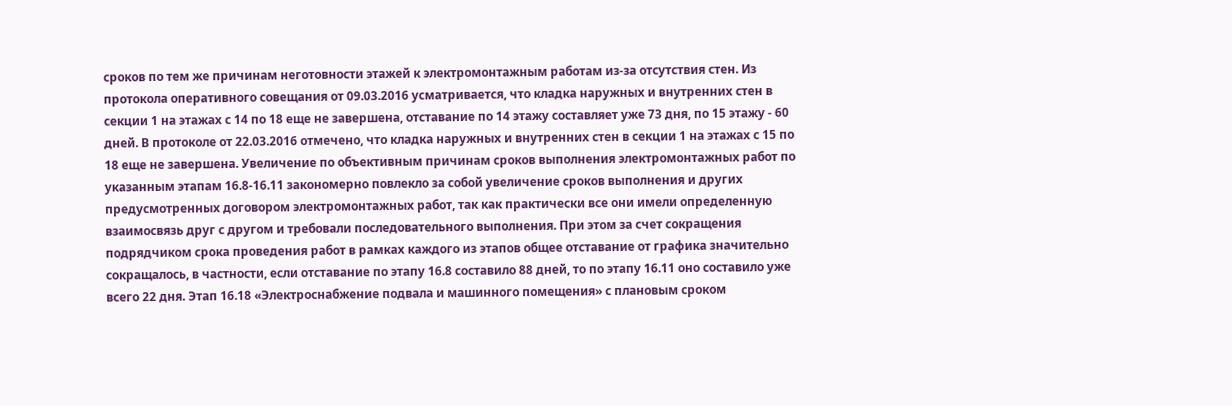сроков по тем же причинам неготовности этажей к электромонтажным работам из-за отсутствия стен. Из протокола оперативного совещания от 09.03.2016 усматривается, что кладка наружных и внутренних стен в секции 1 на этажах с 14 по 18 еще не завершена, отставание по 14 этажу составляет уже 73 дня, по 15 этажу - 60 дней. В протоколе от 22.03.2016 отмечено, что кладка наружных и внутренних стен в секции 1 на этажах с 15 по 18 еще не завершена. Увеличение по объективным причинам сроков выполнения электромонтажных работ по указанным этапам 16.8-16.11 закономерно повлекло за собой увеличение сроков выполнения и других предусмотренных договором электромонтажных работ, так как практически все они имели определенную взаимосвязь друг с другом и требовали последовательного выполнения. При этом за счет сокращения подрядчиком срока проведения работ в рамках каждого из этапов общее отставание от графика значительно сокращалось, в частности, если отставание по этапу 16.8 составило 88 дней, то по этапу 16.11 оно составило уже всего 22 дня. Этап 16.18 «Электроснабжение подвала и машинного помещения» с плановым сроком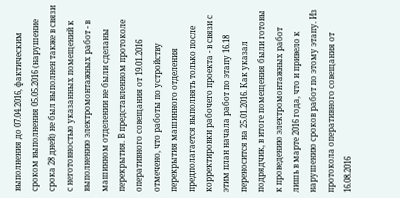выполнения до 07.04.2016, фактическим сроком выполнения 05.05.2016 (нарушение срока 28 дней) не был выполнен также в связи с неготовностью указанных помещений к выполнению электромонтажных работ - в машинном отделении не были сделаны перекрытия. В представленном протоколе оперативного совещания от 19.01.2016 отмечено, что работы по устройству перекрытия машинного отделения предполагается выполнять только после корректировки рабочего проекта - в связи с этим план начала работ по этапу 16.18 переносится на 25.01.2016. Как указал подрядчик, в итоге помещения были готовы к проведению электромонтажных работ лишь в марте 2016 года, что и привело к нарушению сроков работ по этому этапу. Из протокола оперативного совещания от 16.08.2016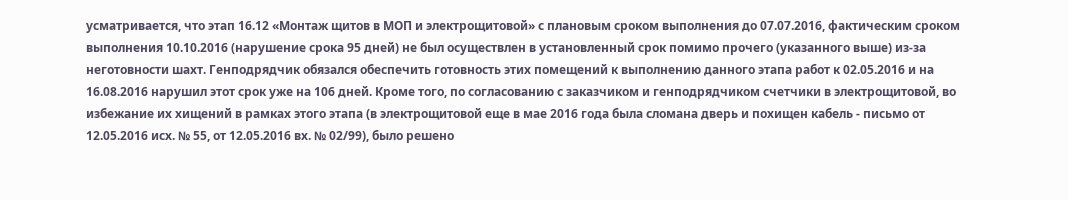усматривается, что этап 16.12 «Монтаж щитов в МОП и электрощитовой» с плановым сроком выполнения до 07.07.2016, фактическим сроком выполнения 10.10.2016 (нарушение срока 95 дней) не был осуществлен в установленный срок помимо прочего (указанного выше) из-за неготовности шахт. Генподрядчик обязался обеспечить готовность этих помещений к выполнению данного этапа работ к 02.05.2016 и на 16.08.2016 нарушил этот срок уже на 106 дней. Кроме того, по согласованию с заказчиком и генподрядчиком счетчики в электрощитовой, во избежание их хищений в рамках этого этапа (в электрощитовой еще в мае 2016 года была сломана дверь и похищен кабель - письмо от 12.05.2016 исх. № 55, от 12.05.2016 вх. № 02/99), было решено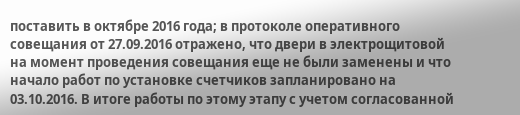поставить в октябре 2016 года; в протоколе оперативного совещания от 27.09.2016 отражено, что двери в электрощитовой на момент проведения совещания еще не были заменены и что начало работ по установке счетчиков запланировано на 03.10.2016. В итоге работы по этому этапу с учетом согласованной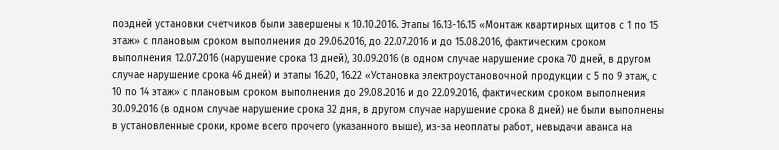поздней установки счетчиков были завершены к 10.10.2016. Этапы 16.13-16.15 «Монтаж квартирных щитов с 1 по 15 этаж» с плановым сроком выполнения до 29.06.2016, до 22.07.2016 и до 15.08.2016, фактическим сроком выполнения 12.07.2016 (нарушение срока 13 дней), 30.09.2016 (в одном случае нарушение срока 70 дней, в другом случае нарушение срока 46 дней) и этапы 16.20, 16.22 «Установка электроустановочной продукции с 5 по 9 этаж, с 10 по 14 этаж» с плановым сроком выполнения до 29.08.2016 и до 22.09.2016, фактическим сроком выполнения 30.09.2016 (в одном случае нарушение срока 32 дня, в другом случае нарушение срока 8 дней) не были выполнены в установленные сроки, кроме всего прочего (указанного выше), из-за неоплаты работ, невыдачи аванса на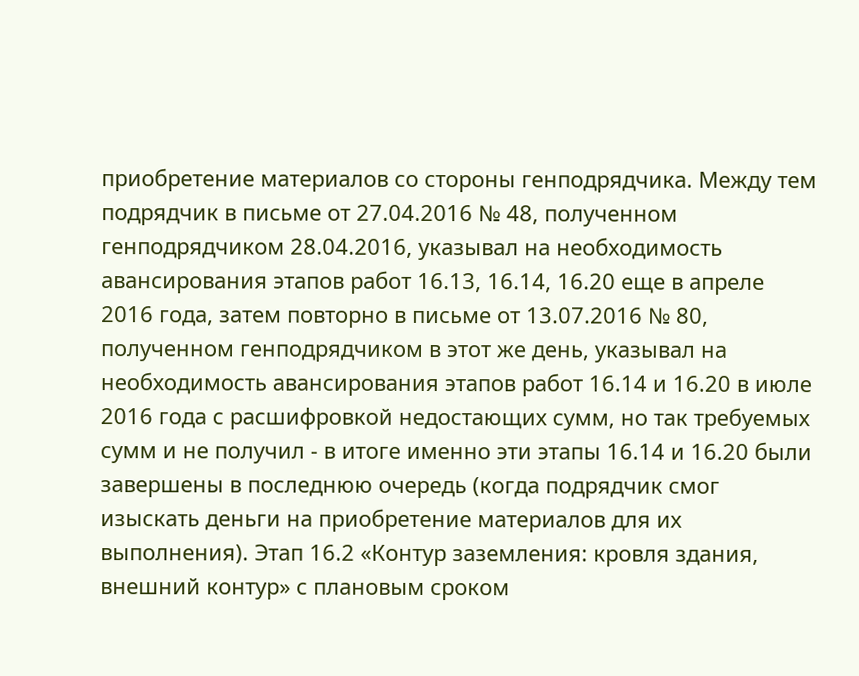приобретение материалов со стороны генподрядчика. Между тем подрядчик в письме от 27.04.2016 № 48, полученном генподрядчиком 28.04.2016, указывал на необходимость авансирования этапов работ 16.13, 16.14, 16.20 еще в апреле 2016 года, затем повторно в письме от 13.07.2016 № 80, полученном генподрядчиком в этот же день, указывал на необходимость авансирования этапов работ 16.14 и 16.20 в июле 2016 года с расшифровкой недостающих сумм, но так требуемых сумм и не получил - в итоге именно эти этапы 16.14 и 16.20 были завершены в последнюю очередь (когда подрядчик смог изыскать деньги на приобретение материалов для их выполнения). Этап 16.2 «Контур заземления: кровля здания, внешний контур» с плановым сроком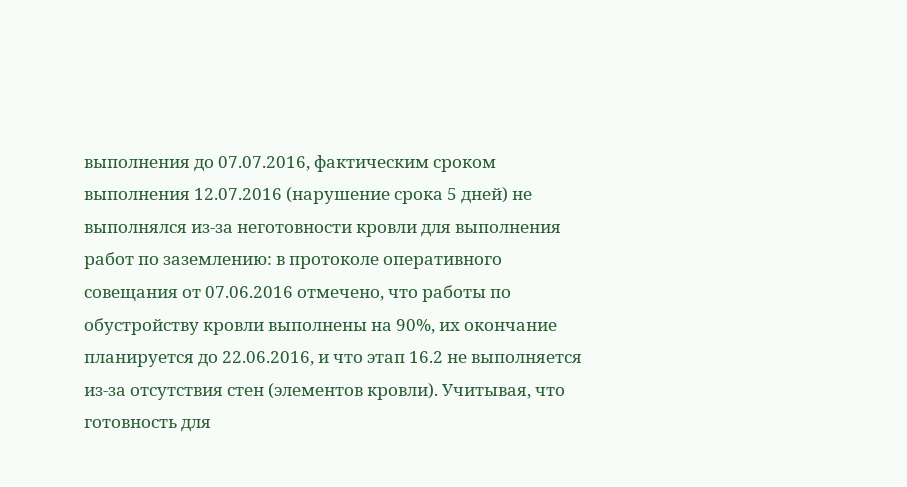выполнения до 07.07.2016, фактическим сроком выполнения 12.07.2016 (нарушение срока 5 дней) не выполнялся из-за неготовности кровли для выполнения работ по заземлению: в протоколе оперативного совещания от 07.06.2016 отмечено, что работы по обустройству кровли выполнены на 90%, их окончание планируется до 22.06.2016, и что этап 16.2 не выполняется из-за отсутствия стен (элементов кровли). Учитывая, что готовность для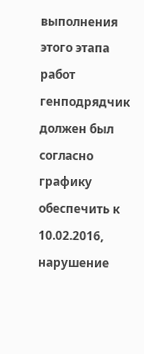выполнения этого этапа работ генподрядчик должен был согласно графику обеспечить к 10.02.2016, нарушение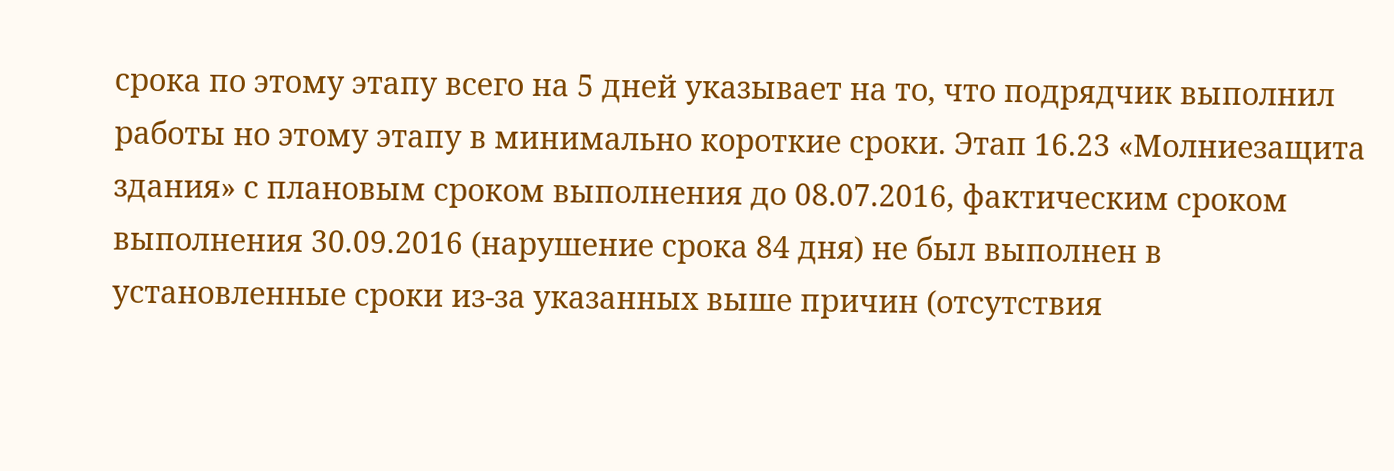срока по этому этапу всего на 5 дней указывает на то, что подрядчик выполнил работы но этому этапу в минимально короткие сроки. Этап 16.23 «Молниезащита здания» с плановым сроком выполнения до 08.07.2016, фактическим сроком выполнения 30.09.2016 (нарушение срока 84 дня) не был выполнен в установленные сроки из-за указанных выше причин (отсутствия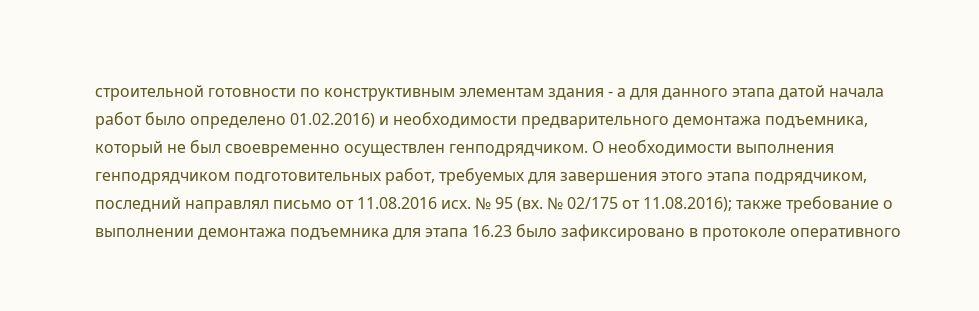строительной готовности по конструктивным элементам здания - а для данного этапа датой начала работ было определено 01.02.2016) и необходимости предварительного демонтажа подъемника, который не был своевременно осуществлен генподрядчиком. О необходимости выполнения генподрядчиком подготовительных работ, требуемых для завершения этого этапа подрядчиком, последний направлял письмо от 11.08.2016 исх. № 95 (вх. № 02/175 от 11.08.2016); также требование о выполнении демонтажа подъемника для этапа 16.23 было зафиксировано в протоколе оперативного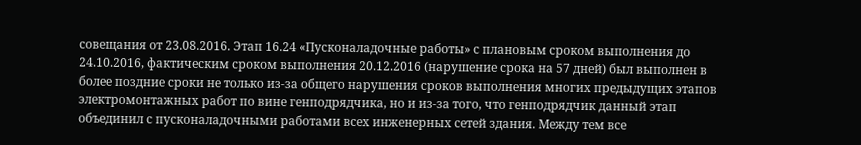совещания от 23.08.2016. Этап 16.24 «Пусконаладочные работы» с плановым сроком выполнения до 24.10.2016, фактическим сроком выполнения 20.12.2016 (нарушение срока на 57 дней) был выполнен в более поздние сроки не только из-за общего нарушения сроков выполнения многих предыдущих этапов электромонтажных работ по вине генподрядчика, но и из-за того, что генподрядчик данный этап объединил с пусконаладочными работами всех инженерных сетей здания. Между тем все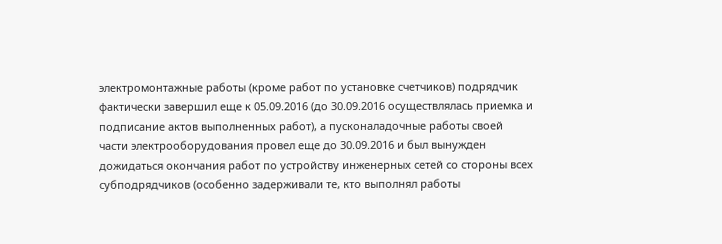электромонтажные работы (кроме работ по установке счетчиков) подрядчик фактически завершил еще к 05.09.2016 (до 30.09.2016 осуществлялась приемка и подписание актов выполненных работ), а пусконаладочные работы своей части электрооборудования провел еще до 30.09.2016 и был вынужден дожидаться окончания работ по устройству инженерных сетей со стороны всех субподрядчиков (особенно задерживали те, кто выполнял работы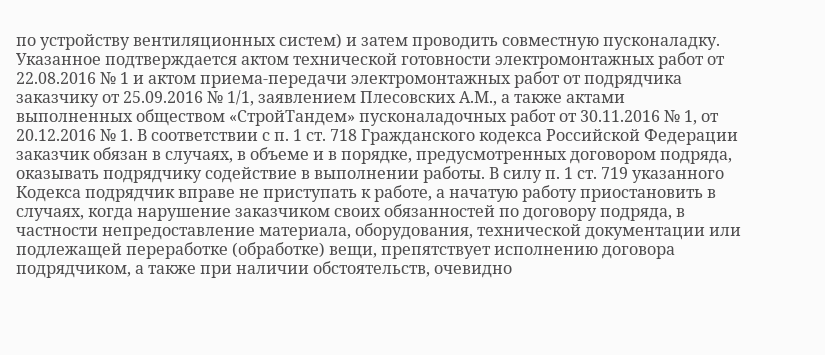по устройству вентиляционных систем) и затем проводить совместную пусконаладку. Указанное подтверждается актом технической готовности электромонтажных работ от 22.08.2016 № 1 и актом приема-передачи электромонтажных работ от подрядчика заказчику от 25.09.2016 № 1/1, заявлением Плесовских А.М., а также актами выполненных обществом «СтройТандем» пусконаладочных работ от 30.11.2016 № 1, от 20.12.2016 № 1. В соответствии с п. 1 ст. 718 Гражданского кодекса Российской Федерации заказчик обязан в случаях, в объеме и в порядке, предусмотренных договором подряда, оказывать подрядчику содействие в выполнении работы. В силу п. 1 ст. 719 указанного Кодекса подрядчик вправе не приступать к работе, а начатую работу приостановить в случаях, когда нарушение заказчиком своих обязанностей по договору подряда, в частности непредоставление материала, оборудования, технической документации или подлежащей переработке (обработке) вещи, препятствует исполнению договора подрядчиком, а также при наличии обстоятельств, очевидно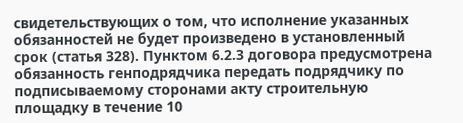свидетельствующих о том, что исполнение указанных обязанностей не будет произведено в установленный срок (статья 328). Пунктом 6.2.3 договора предусмотрена обязанность генподрядчика передать подрядчику по подписываемому сторонами акту строительную площадку в течение 10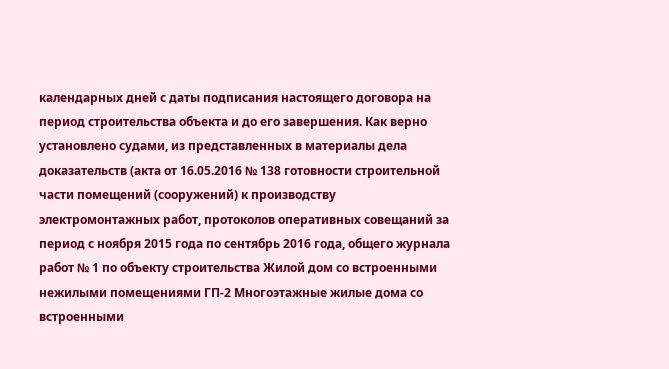календарных дней с даты подписания настоящего договора на период строительства объекта и до его завершения. Как верно установлено судами, из представленных в материалы дела доказательств (акта от 16.05.2016 № 138 готовности строительной части помещений (сооружений) к производству электромонтажных работ, протоколов оперативных совещаний за период с ноября 2015 года по сентябрь 2016 года, общего журнала работ № 1 по объекту строительства Жилой дом со встроенными нежилыми помещениями ГП-2 Многоэтажные жилые дома со встроенными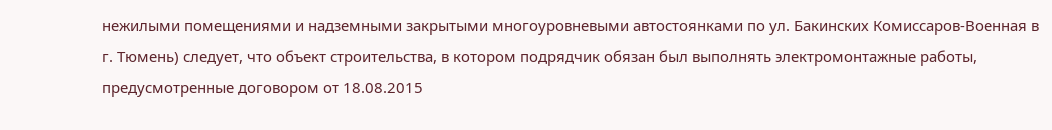нежилыми помещениями и надземными закрытыми многоуровневыми автостоянками по ул. Бакинских Комиссаров-Военная в г. Тюмень) следует, что объект строительства, в котором подрядчик обязан был выполнять электромонтажные работы, предусмотренные договором от 18.08.2015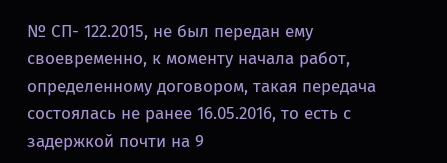№ СП- 122.2015, не был передан ему своевременно, к моменту начала работ, определенному договором, такая передача состоялась не ранее 16.05.2016, то есть с задержкой почти на 9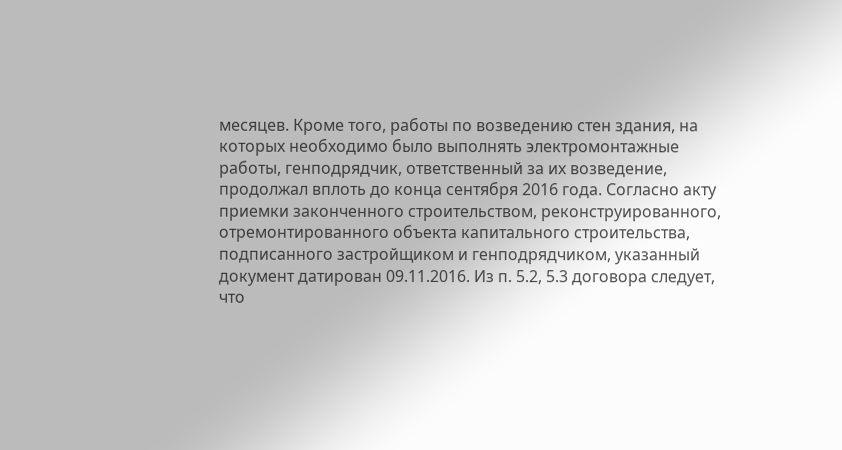месяцев. Кроме того, работы по возведению стен здания, на которых необходимо было выполнять электромонтажные работы, генподрядчик, ответственный за их возведение, продолжал вплоть до конца сентября 2016 года. Согласно акту приемки законченного строительством, реконструированного, отремонтированного объекта капитального строительства, подписанного застройщиком и генподрядчиком, указанный документ датирован 09.11.2016. Из п. 5.2, 5.3 договора следует, что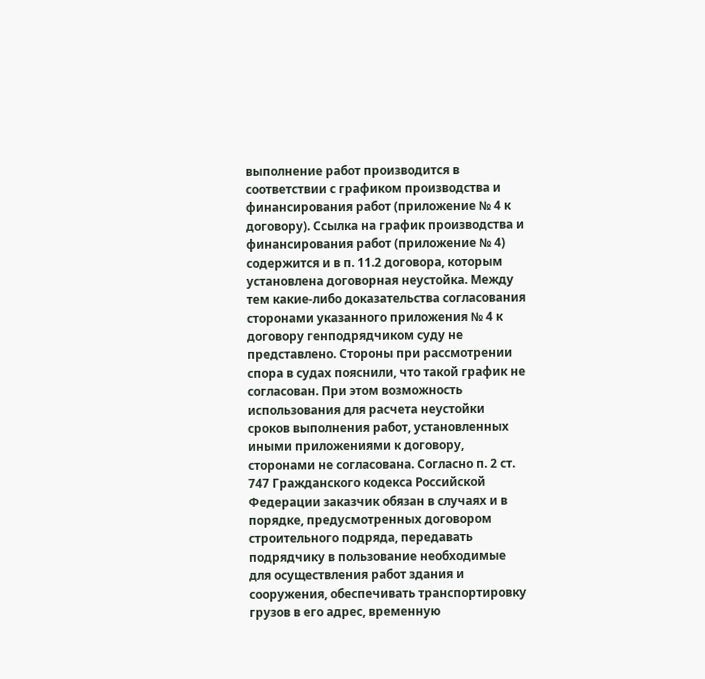выполнение работ производится в соответствии с графиком производства и финансирования работ (приложение № 4 к договору). Ссылка на график производства и финансирования работ (приложение № 4) содержится и в п. 11.2 договора, которым установлена договорная неустойка. Между тем какие-либо доказательства согласования сторонами указанного приложения № 4 к договору генподрядчиком суду не представлено. Стороны при рассмотрении спора в судах пояснили, что такой график не согласован. При этом возможность использования для расчета неустойки сроков выполнения работ, установленных иными приложениями к договору, сторонами не согласована. Согласно п. 2 ст. 747 Гражданского кодекса Российской Федерации заказчик обязан в случаях и в порядке, предусмотренных договором строительного подряда, передавать подрядчику в пользование необходимые для осуществления работ здания и сооружения, обеспечивать транспортировку грузов в его адрес, временную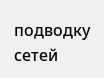подводку сетей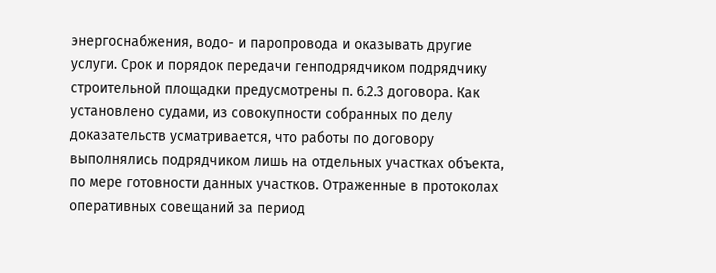энергоснабжения, водо- и паропровода и оказывать другие услуги. Срок и порядок передачи генподрядчиком подрядчику строительной площадки предусмотрены п. 6.2.3 договора. Как установлено судами, из совокупности собранных по делу доказательств усматривается, что работы по договору выполнялись подрядчиком лишь на отдельных участках объекта, по мере готовности данных участков. Отраженные в протоколах оперативных совещаний за период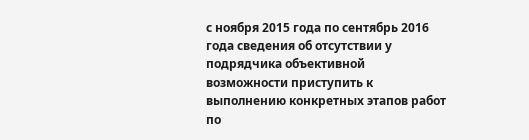с ноября 2015 года по сентябрь 2016 года сведения об отсутствии у подрядчика объективной возможности приступить к выполнению конкретных этапов работ по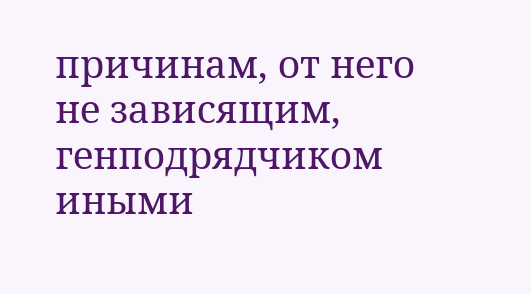причинам, от него не зависящим, генподрядчиком иными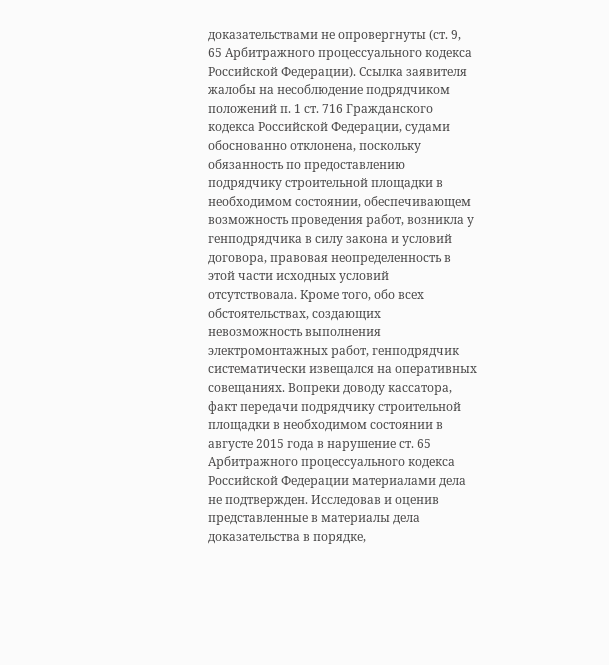доказательствами не опровергнуты (ст. 9, 65 Арбитражного процессуального кодекса Российской Федерации). Ссылка заявителя жалобы на несоблюдение подрядчиком положений п. 1 ст. 716 Гражданского кодекса Российской Федерации, судами обоснованно отклонена, поскольку обязанность по предоставлению подрядчику строительной площадки в необходимом состоянии, обеспечивающем возможность проведения работ, возникла у генподрядчика в силу закона и условий договора, правовая неопределенность в этой части исходных условий отсутствовала. Кроме того, обо всех обстоятельствах, создающих невозможность выполнения электромонтажных работ, генподрядчик систематически извещался на оперативных совещаниях. Вопреки доводу кассатора, факт передачи подрядчику строительной площадки в необходимом состоянии в августе 2015 года в нарушение ст. 65 Арбитражного процессуального кодекса Российской Федерации материалами дела не подтвержден. Исследовав и оценив представленные в материалы дела доказательства в порядке,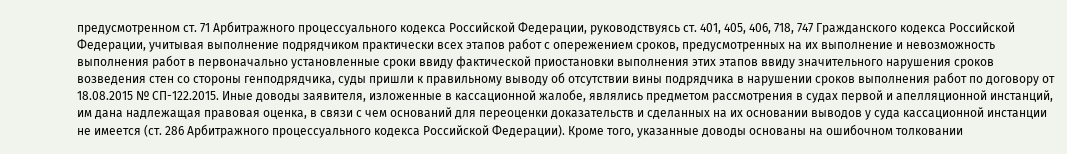предусмотренном ст. 71 Арбитражного процессуального кодекса Российской Федерации, руководствуясь ст. 401, 405, 406, 718, 747 Гражданского кодекса Российской Федерации, учитывая выполнение подрядчиком практически всех этапов работ с опережением сроков, предусмотренных на их выполнение и невозможность выполнения работ в первоначально установленные сроки ввиду фактической приостановки выполнения этих этапов ввиду значительного нарушения сроков возведения стен со стороны генподрядчика, суды пришли к правильному выводу об отсутствии вины подрядчика в нарушении сроков выполнения работ по договору от 18.08.2015 № СП-122.2015. Иные доводы заявителя, изложенные в кассационной жалобе, являлись предметом рассмотрения в судах первой и апелляционной инстанций, им дана надлежащая правовая оценка, в связи с чем оснований для переоценки доказательств и сделанных на их основании выводов у суда кассационной инстанции не имеется (ст. 286 Арбитражного процессуального кодекса Российской Федерации). Кроме того, указанные доводы основаны на ошибочном толковании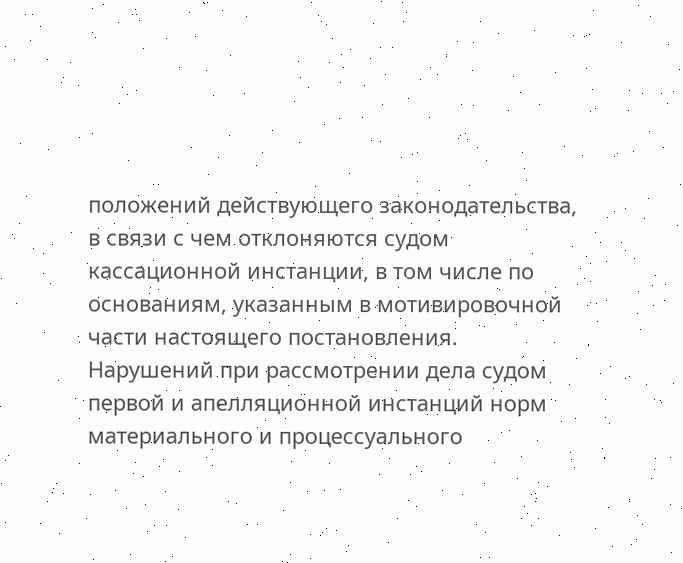положений действующего законодательства, в связи с чем отклоняются судом кассационной инстанции, в том числе по основаниям, указанным в мотивировочной части настоящего постановления. Нарушений при рассмотрении дела судом первой и апелляционной инстанций норм материального и процессуального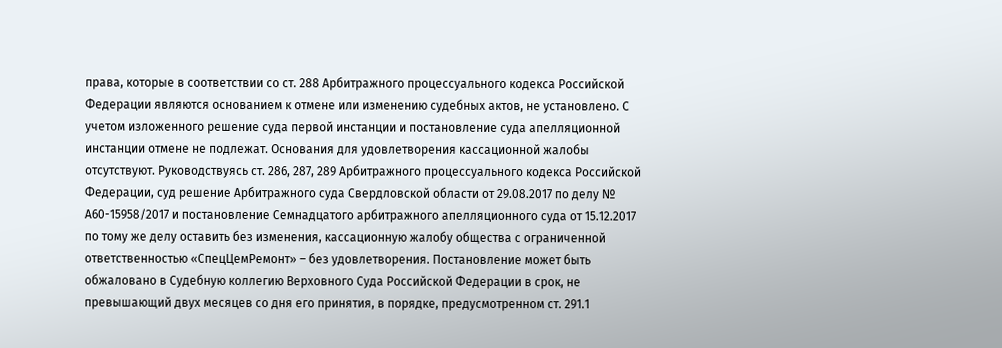права, которые в соответствии со ст. 288 Арбитражного процессуального кодекса Российской Федерации являются основанием к отмене или изменению судебных актов, не установлено. С учетом изложенного решение суда первой инстанции и постановление суда апелляционной инстанции отмене не подлежат. Основания для удовлетворения кассационной жалобы отсутствуют. Руководствуясь ст. 286, 287, 289 Арбитражного процессуального кодекса Российской Федерации, суд решение Арбитражного суда Свердловской области от 29.08.2017 по делу № А60-15958/2017 и постановление Семнадцатого арбитражного апелляционного суда от 15.12.2017 по тому же делу оставить без изменения, кассационную жалобу общества с ограниченной ответственностью «СпецЦемРемонт» – без удовлетворения. Постановление может быть обжаловано в Судебную коллегию Верховного Суда Российской Федерации в срок, не превышающий двух месяцев со дня его принятия, в порядке, предусмотренном ст. 291.1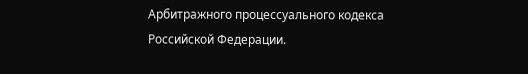Арбитражного процессуального кодекса Российской Федерации.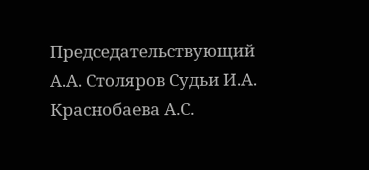Председательствующий А.А. Столяров Судьи И.А. Краснобаева А.С.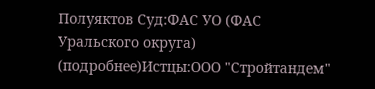Полуяктов Суд:ФАС УО (ФАС Уральского округа) (подробнее)Истцы:ООО "Стройтандем"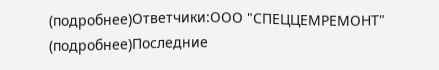(подробнее)Ответчики:ООО "СПЕЦЦЕМРЕМОНТ" (подробнее)Последние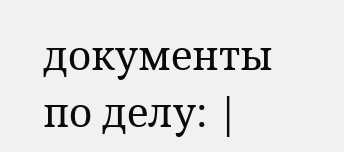документы по делу: |